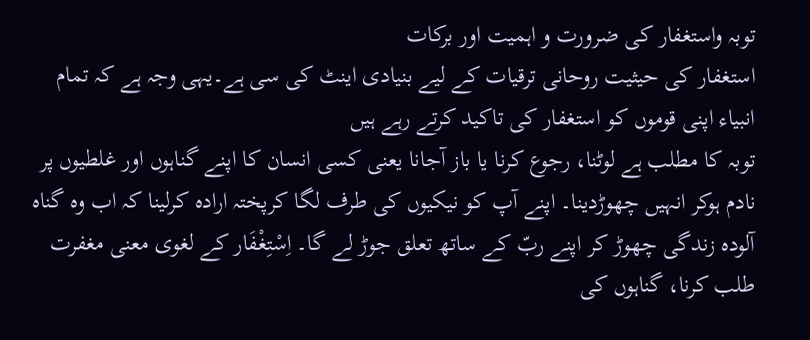توبہ واستغفار کی ضرورت و اہمیت اور برکات
استغفار کی حیثیت روحانی ترقیات کے لیے بنیادی اینٹ کی سی ہے۔یہی وجہ ہے کہ تمام انبیاء اپنی قوموں کو استغفار کی تاکید کرتے رہے ہیں
توبہ کا مطلب ہے لوٹنا، رجوع کرنا یا باز آجانا یعنی کسی انسان کا اپنے گناہوں اور غلطیوں پر نادم ہوکر انہیں چھوڑدینا۔ اپنے آپ کو نیکیوں کی طرف لگا کرپختہ ارادہ کرلینا کہ اب وہ گناہ آلودہ زندگی چھوڑ کر اپنے ربّ کے ساتھ تعلق جوڑ لے گا۔ اِسْتِغْفَار کے لغوی معنی مغفرت طلب کرنا، گناہوں کی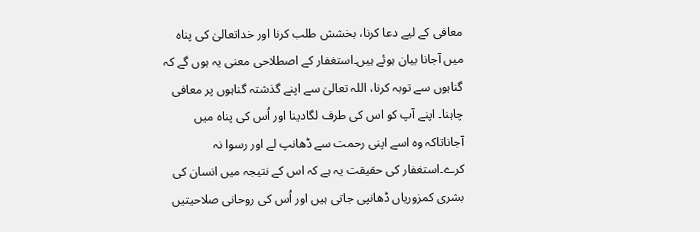معافی کے لیے دعا کرنا، بخشش طلب کرنا اور خداتعالیٰ کی پناہ میں آجانا بیان ہوئے ہیں۔استغفار کے اصطلاحی معنی یہ ہوں گے کہ گناہوں سے توبہ کرنا، اللہ تعالیٰ سے اپنے گذشتہ گناہوں پر معافی چاہنا۔ اپنے آپ کو اس کی طرف لگادینا اور اُس کی پناہ میں آجاناتاکہ وہ اسے اپنی رحمت سے ڈھانپ لے اور رسوا نہ کرے۔استغفار کی حقیقت یہ ہے کہ اس کے نتیجہ میں انسان کی بشری کمزوریاں ڈھانپی جاتی ہیں اور اُس کی روحانی صلاحیتیں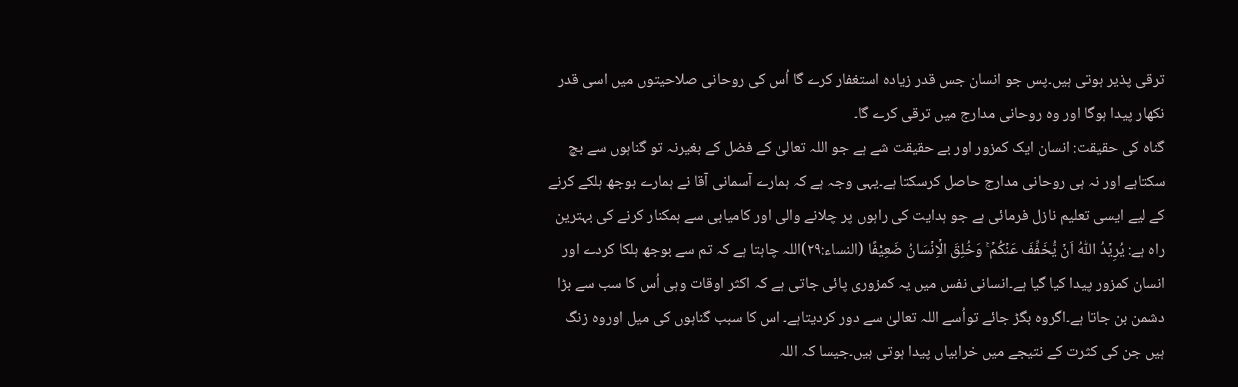ترقی پذیر ہوتی ہیں۔پس جو انسان جس قدر زیادہ استغفار کرے گا اُس کی روحانی صلاحیتوں میں اسی قدر نکھار پیدا ہوگا اور وہ روحانی مدارج میں ترقی کرے گا۔
گناہ کی حقیقت: انسان ایک کمزور اور بے حقیقت شے ہے جو اللہ تعالیٰ کے فضل کے بغیرنہ تو گناہوں سے بچ سکتاہے اور نہ ہی روحانی مدارج حاصل کرسکتا ہے۔یہی وجہ ہے کہ ہمارے آسمانی آقا نے ہمارے بوجھ ہلکے کرنے کے لیے ایسی تعلیم نازل فرمائی ہے جو ہدایت کی راہوں پر چلانے والی اور کامیابی سے ہمکنار کرنے کی بہترین راہ ہے: یُرِیۡدُ اللّٰہُ اَنۡ یُّخَفِّفَ عَنۡکُمۡ ۚ وَخُلِقَ الۡاِنۡسَانُ ضَعِیْفًا (النساء:۲۹)اللہ چاہتا ہے کہ تم سے بوجھ ہلکا کردے اور انسان کمزور پیدا کیا گیا ہے۔انسانی نفس میں یہ کمزوری پائی جاتی ہے کہ اکثر اوقات وہی اُس کا سب سے بڑا دشمن بن جاتا ہے۔اگروہ بگڑ جائے تواُسے اللہ تعالیٰ سے دور کردیتاہے۔ اس کا سبب گناہوں کی میل اوروہ زنگ ہیں جن کی کثرت کے نتیجے میں خرابیاں پیدا ہوتی ہیں۔جیسا کہ اللہ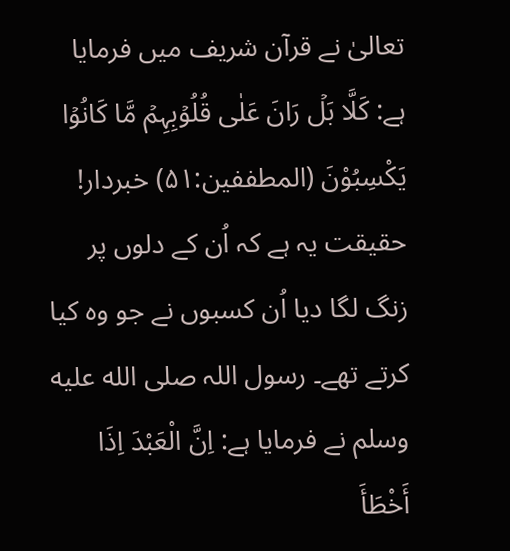تعالیٰ نے قرآن شریف میں فرمایا ہے: کَلَّا بَلۡ رَانَ عَلٰی قُلُوۡبِہِمۡ مَّا کَانُوۡا یَکْسِبُوْنَ (المطففین:۵۱) خبردار! حقیقت یہ ہے کہ اُن کے دلوں پر زنگ لگا دیا اُن کسبوں نے جو وہ کیا کرتے تھے۔ رسول اللہ صلى الله عليه وسلم نے فرمایا ہے: اِنَّ الْعَبْدَ اِذَا أَخْطَأَ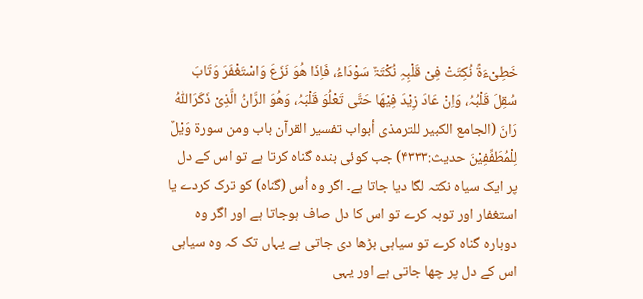خَطِیْءَۃً نُکِتَتْ فِیْ قَلْبِہِ نُکْتَۃٌ سَوْدَاءُ، فَاِذَا ھُوَ نَزَعَ وَاسْتَغْفَرَ وَتَابَ سُقِلَ قَلْبُہُ، وَاِنْ عَادَ زِیْدَ فِیْھَا حَتَّی تَعْلُوَ قَلْبَہُ، وَھُوَ الرَّانُ الَّذِیْ ذَکَرَاللّٰہُ رَانَ (الجامع الکبیر للترمذی أبواب تفسیر القرآن باب ومن سورۃ وَیْلٌ لِلْمُطَفِّفِیْنَ حدیث:۴۳۳۳) جب کوئی بندہ گناہ کرتا ہے تو اس کے دل پر ایک سیاہ نکتہ لگا دیا جاتا ہے۔ اگر وہ اُس (گناہ) کو ترک کردے یا استغفار اور توبہ کرے تو اس کا دل صاف ہوجاتا ہے اور اگر وہ دوبارہ گناہ کرے تو سیاہی بڑھا دی جاتی ہے یہاں تک کہ وہ سیاہی اس کے دل پر چھا جاتی ہے اور یہی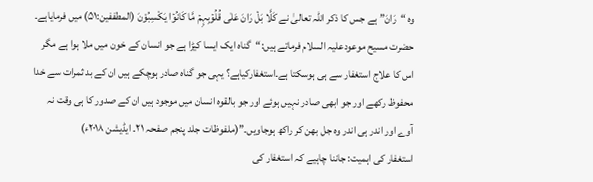وہ “رَانَ” ہے جس کا ذکر اللہ تعالیٰ نے کَلَّا بَلۡ رَانَ عَلٰی قُلُوۡبِہِمۡ مَّا کَانُوۡا یَکْسِبُوْنَ (المطففین:۵۱) میں فرمایاہے۔ حضرت مسیح موعودعلیہ السلام فرماتے ہیں:“گناہ ایک ایسا کیڑا ہے جو انسان کے خون میں ملا ہوا ہے مگر اس کا علاج استغفار سے ہی ہوسکتا ہے۔استغفارکیاہے؟ یہی جو گناہ صادر ہوچکے ہیں ان کے بد ثمرات سے خدا محفوظ رکھے اور جو ابھی صادر نہیں ہوئے اور جو بالقوہ انسان میں موجود ہیں ان کے صدور کا ہی وقت نہ آوے اور اندر ہی اندر وہ جل بھن کر راکھ ہوجاویں۔”(ملفوظات جلد پنجم صفحہ ۲۱۔ ایڈیشن ۲۰۱۸ء)
استغفار کی اہمیت: جاننا چاہیے کہ استغفار کی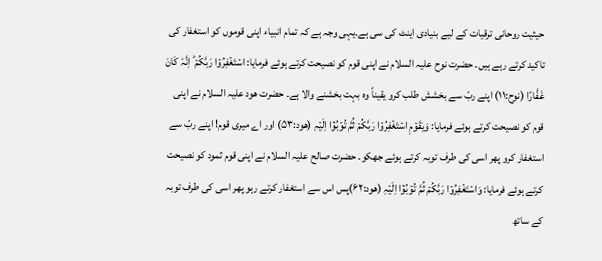حیثیت روحانی ترقیات کے لیے بنیادی اینٹ کی سی ہے۔یہی وجہ ہے کہ تمام انبیاء اپنی قوموں کو استغفار کی تاکید کرتے رہے ہیں۔ حضرت نوح علیہ السلام نے اپنی قوم کو نصیحت کرتے ہوئے فرمایا: اسۡتَغۡفِرُوۡا رَبَّکُمۡ ؕ اِنَّہٗ کَانَ غَفَّارًا (نوح:۱۱) اپنے ربّ سے بخشش طلب کرو یقیناً وہ بہت بخشنے والا ہے۔ حضرت ھود علیہ السلام نے اپنی قوم کو نصیحت کرتے ہوئے فرمایا: وَیٰقَوۡمِ اسۡتَغۡفِرُوۡا رَبَّکُمۡ ثُمَّ تُوۡبُوۡۤا اِلَیۡہِ (ھود:۵۳) اور اے میری قوم! اپنے ربّ سے استغفار کرو پھر اسی کی طرف توبہ کرتے ہوئے جھکو۔ حضرت صالح علیہ السلام نے اپنی قوم ثمود کو نصیحت کرتے ہوئے فرمایا: وَاسۡتَغۡفِرُوۡا رَبَّکُمۡ ثُمَّ تُوۡبُوۡۤا اِلَیۡہِ (ھود:۶۲)پس اس سے استغفار کرتے رہو پھر اسی کی طرف توبہ کے ساتھ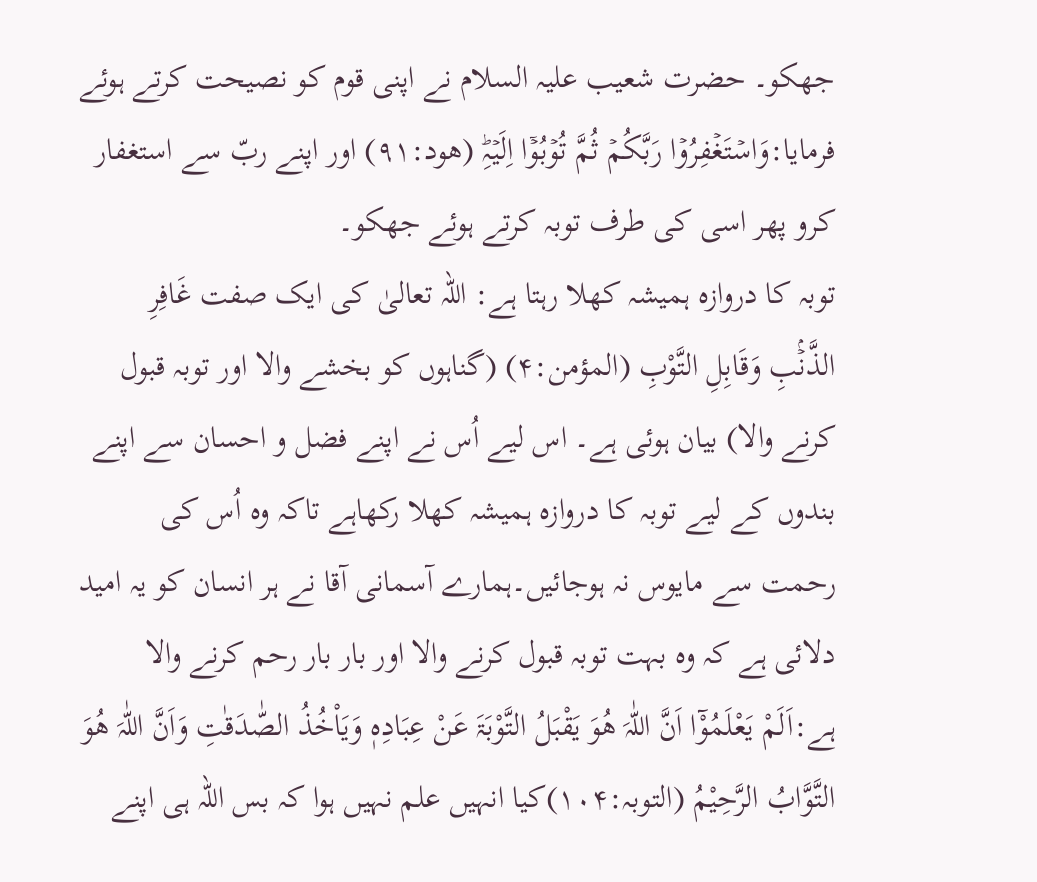جھکو۔ حضرت شعیب علیہ السلام نے اپنی قوم کو نصیحت کرتے ہوئے فرمایا:وَاسۡتَغۡفِرُوۡا رَبَّکُمۡ ثُمَّ تُوۡبُوۡۤا اِلَیۡہِؕ (ھود:۹۱) اور اپنے ربّ سے استغفار کرو پھر اسی کی طرف توبہ کرتے ہوئے جھکو۔
توبہ کا دروازہ ہمیشہ کھلا رہتا ہے: اللہ تعالیٰ کی ایک صفت غَافِرِ الذَّنۡۢبِ وَقَابِلِ التَّوْبِ (المؤمن:۴) (گناہوں کو بخشے والا اور توبہ قبول کرنے والا) بیان ہوئی ہے۔ اس لیے اُس نے اپنے فضل و احسان سے اپنے بندوں کے لیے توبہ کا دروازہ ہمیشہ کھلا رکھاہے تاکہ وہ اُس کی رحمت سے مایوس نہ ہوجائیں۔ہمارے آسمانی آقا نے ہر انسان کو یہ امید دلائی ہے کہ وہ بہت توبہ قبول کرنے والا اور بار بار رحم کرنے والا ہے:اَلَمْ یَعْلَمُوْٓا اَنَّ اللّٰہَ ھُوَ یَقْبَلُ التَّوْبَۃَ عَنْ عِبَادِہٖ وَیَاْخُذُ الصّٰدَقٰتِ وَاَنَّ اللّٰہَ ھُوَ التَّوَّابُ الرَّحِیْمُ (التوبہ:۱۰۴)کیا انہیں علم نہیں ہوا کہ بس اللہ ہی اپنے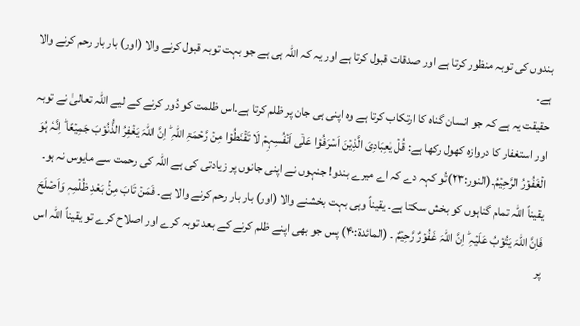بندوں کی توبہ منظور کرتا ہے اور صدقات قبول کرتا ہے اور یہ کہ اللہ ہی ہے جو بہت توبہ قبول کرنے والا (اور) بار بار رحم کرنے والا ہے۔
حقیقت یہ ہے کہ جو انسان گناہ کا ارتکاب کرتا ہے وہ اپنی ہی جان پر ظلم کرتا ہے۔اس ظلمت کو دُور کرنے کے لیے اللہ تعالیٰ نے توبہ اور استغفار کا دروازہ کھول رکھا ہے: قُلۡ یٰعِبَادِیَ الَّذِیۡنَ اَسۡرَفُوۡا عَلٰۤی اَنۡفُسِہِمۡ لَا تَقۡنَطُوۡا مِنۡ رَّحۡمَۃِ اللّٰہِ ؕ اِنَّ اللّٰہَ یَغۡفِرُ الذُّنُوۡبَ جَمِیۡعًا ؕ اِنَّہٗ ہُوَ الۡغَفُوۡرُ الرَّحِیۡمُ۔(النور:۲۳)تُو کہہ دے کہ اے میرے بندو! جنہوں نے اپنی جانوں پر زیادتی کی ہے اللہ کی رحمت سے مایوس نہ ہو۔ یقیناً اللہ تمام گناہوں کو بخش سکتا ہے۔ یقیناً وہی بہت بخشنے والا (اور) بار بار رحم کرنے والا ہے۔ فَمَنۡ تَابَ مِنۡۢ بَعْدِ ظُلۡمِہٖ وَاَصۡلَحَ فَاِنَّ اللّٰہَ یَتُوۡبُ عَلَیۡہِ ؕ اِنَّ اللّٰہَ غَفُوۡرٌ رَّحِیۡمٌ ۔ (المائدۃ:۴۰) پس جو بھی اپنے ظلم کرنے کے بعد توبہ کرے اور اصلاح کرے تو یقیناً اللہ اس پر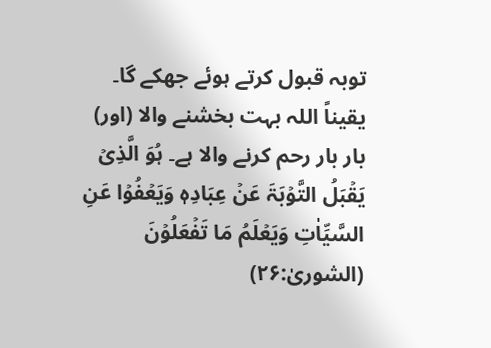توبہ قبول کرتے ہوئے جھکے گا۔ یقیناً اللہ بہت بخشنے والا (اور) بار بار رحم کرنے والا ہے۔ ہُوَ الَّذِیۡ یَقۡبَلُ التَّوۡبَۃَ عَنۡ عِبَادِہٖ وَیَعۡفُوۡا عَنِ السَّیِّاٰتِ وَیَعۡلَمُ مَا تَفۡعَلُوۡنَ (الشوریٰ:۲۶)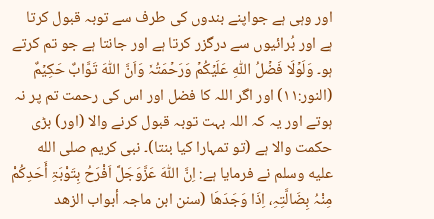اور وہی ہے جواپنے بندوں کی طرف سے توبہ قبول کرتا ہے اور بُرائیوں سے درگزر کرتا ہے اور جانتا ہے جو تم کرتے ہو۔ وَلَوۡلَا فَضۡلُ اللّٰہِ عَلَیۡکُمۡ وَرَحۡمَتُہٗ وَاَنَّ اللّٰہَ تَوَّابٌ حَکِیۡمٌ (النور:۱۱) اور اگر اللہ کا فضل اور اس کی رحمت تم پر نہ ہوتے اور یہ کہ اللہ بہت توبہ قبول کرنے والا (اور) بڑی حکمت والا ہے (تو تمہارا کیا بنتا)۔ نبی کریم صلى الله عليه وسلم نے فرمایا ہے: اِنَّ اللّٰہَ عَزَّوَجَلَّ اَفْرَحُ بِتَوْبَۃِ أَحَدِکُمْ مِنْہُ بِضَالَّتِہِ، اِذَا وَجَدَھَا (سنن ابن ماجہ أبواب الزھد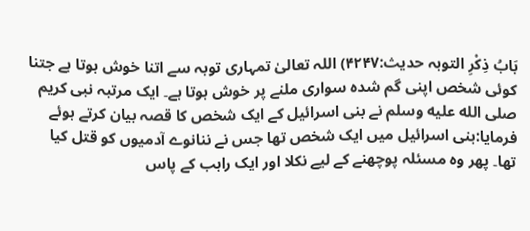بَابُ ذِکْرِ التوبہ حدیث:۴۲۴۷) اللہ تعالیٰ تمہاری توبہ سے اتنا خوش ہوتا ہے جتنا کوئی شخص اپنی گم شدہ سواری ملنے پر خوش ہوتا ہے۔ ایک مرتبہ نبی کریم صلى الله عليه وسلم نے بنی اسرائیل کے ایک شخص کا قصہ بیان کرتے ہوئے فرمایا:بنی اسرائیل میں ایک شخص تھا جس نے ننانوے آدمیوں کو قتل کیا تھا۔ پھر وہ مسئلہ پوچھنے کے لیے نکلا اور ایک راہب کے پاس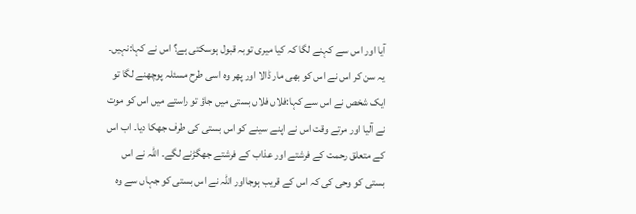آیا اور اس سے کہنے لگا کہ کیا میری توبہ قبول ہوسکتی ہے؟ اس نے کہا:نہیں۔ یہ سن کر اس نے اس کو بھی مار ڈالا اور پھر وہ اسی طرح مسئلہ پوچھنے لگا تو ایک شخص نے اس سے کہا:فلاں فلاں بستی میں جاؤ تو راستے میں اس کو موت نے آلیا اور مرتے وقت اس نے اپنے سینے کو اس بستی کی طرف جھکا دیا۔ اب اس کے متعلق رحمت کے فرشتے اور عذاب کے فرشتے جھگڑنے لگے۔ اللہ نے اس بستی کو وحی کی کہ اس کے قریب ہوجااور اللہ نے اس بستی کو جہاں سے وہ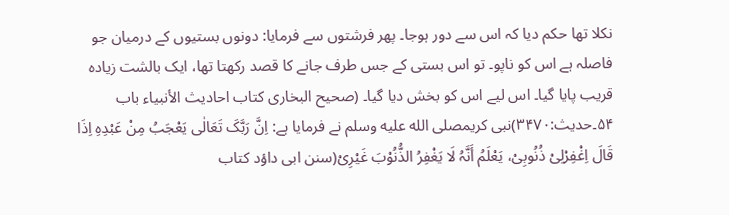نکلا تھا حکم دیا کہ اس سے دور ہوجا۔ پھر فرشتوں سے فرمایا: دونوں بستیوں کے درمیان جو فاصلہ ہے اس کو ناپو۔ تو اس بستی کے جس طرف جانے کا قصد رکھتا تھا، ایک بالشت زیادہ قریب پایا گیا۔ اس لیے اس کو بخش دیا گیا۔ (صحیح البخاری کتاب احادیث الأنبیاء باب ۵۴۔حدیث:۳۴۷۰)نبی کریمصلى الله عليه وسلم نے فرمایا ہے: اِنَّ رَبَّکَ تَعَالٰی یَعْجَبُ مِنْ عَبْدِہِ اِذَا قَالَ اِغْفِرْلِیْ ذُنُوبِیْ، یَعْلَمُ أَنَّہُ لَا یَغْفِرُ الذُّنُوْبَ غَیْرِیْ(سنن ابی داؤد کتاب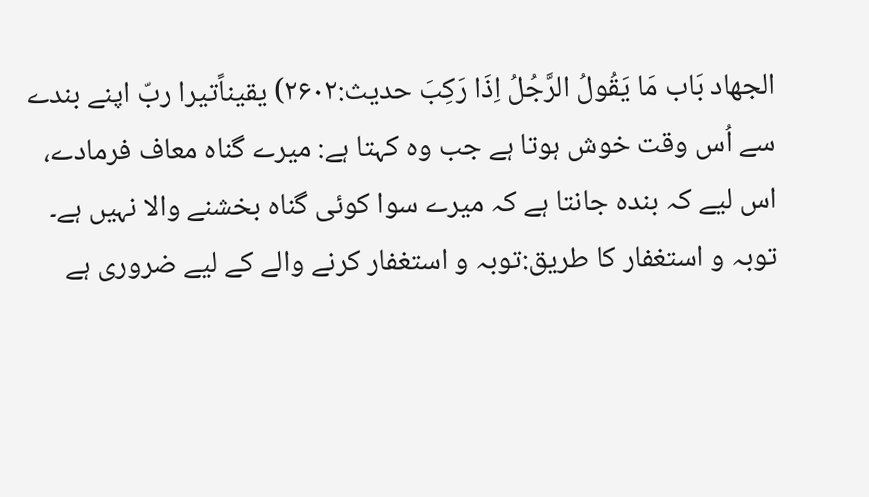الجھاد بَاب مَا یَقُولُ الرَّجُلُ اِذَا رَکِبَ حدیث:۲۶۰۲) یقیناًتیرا ربّ اپنے بندے سے اُس وقت خوش ہوتا ہے جب وہ کہتا ہے: میرے گناہ معاف فرمادے، اس لیے کہ بندہ جانتا ہے کہ میرے سوا کوئی گناہ بخشنے والا نہیں ہے۔
توبہ و استغفار کا طریق:توبہ و استغفار کرنے والے کے لیے ضروری ہے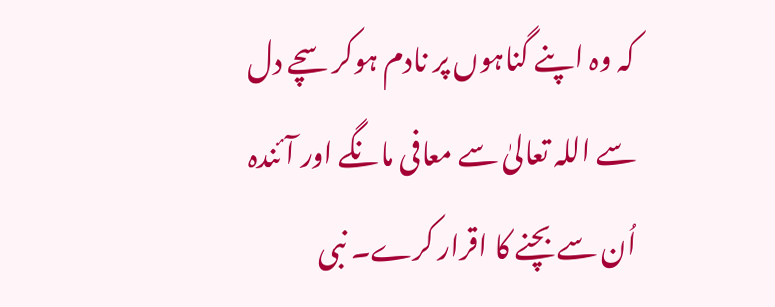کہ وہ اپنے گناہوں پر نادم ہوکرسچے دل سے اللہ تعالیٰ سے معافی مانگے اور آئندہ اُن سے بچنے کا اقرار کرے۔ نبی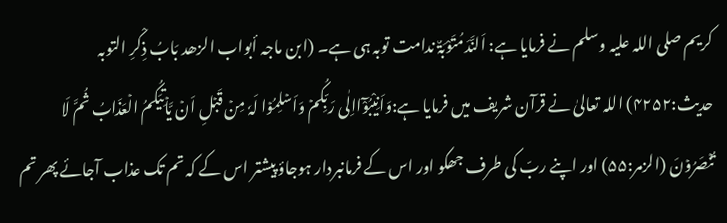کریم صلی اللہ علیہ وسلم نے فرمایا ہے: اَلنَّدَمُتَوْبَۃٌ ندامت توبہ ہی ہے۔ (ابن ماجہ أبواب الزھد بَابُ ذِکْرِ التوبہ حدیث:۴۲۵۲) اللہ تعالیٰ نے قرآن شریف میں فرمایا ہے:وَاَنِیْبُوْٓااِلٰی رَبِّکُمۡ وَاَسۡلِمُوۡا لَہٗ مِنۡ قَبۡلِ اَنۡ یَّاۡتِیَکُمُ الۡعَذَابُ ثُمَّ لَا تُنۡصَرُوۡنَ (الزمر:۵۵) اور اپنے ربّ کی طرف جھکو اور اس کے فرمانبردار ہوجاؤ پیشتر اس کے کہ تم تک عذاب آجائے پھر تم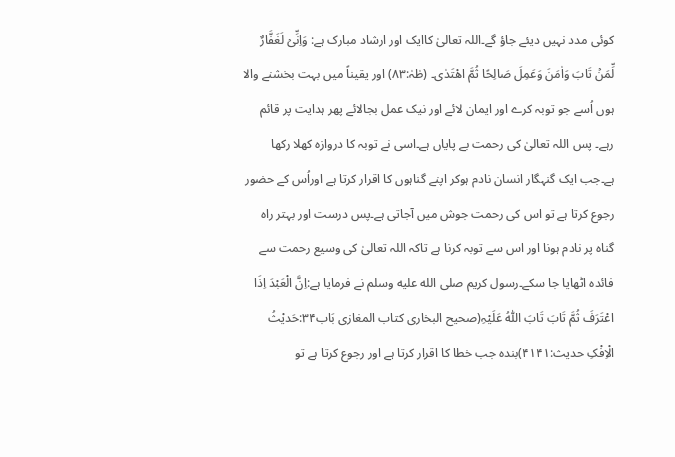کوئی مدد نہیں دیئے جاؤ گے۔اللہ تعالیٰ کاایک اور ارشاد مبارک ہے: وَاِنِّیۡ لَغَفَّارٌ لِّمَنۡ تَابَ وَاٰمَنَ وَعَمِلَ صَالِحًا ثُمَّ اھْتَدٰی۔ (طٰہٰ:۸۳) اور یقیناً میں بہت بخشنے والا ہوں اُسے جو توبہ کرے اور ایمان لائے اور نیک عمل بجالائے پھر ہدایت پر قائم رہے۔ پس اللہ تعالیٰ کی رحمت بے پایاں ہے۔اسی نے توبہ کا دروازہ کھلا رکھا ہے۔جب ایک گنہگار انسان نادم ہوکر اپنے گناہوں کا اقرار کرتا ہے اوراُس کے حضور رجوع کرتا ہے تو اس کی رحمت جوش میں آجاتی ہے۔پس درست اور بہتر راہ گناہ پر نادم ہونا اور اس سے توبہ کرنا ہے تاکہ اللہ تعالیٰ کی وسیع رحمت سے فائدہ اٹھایا جا سکے۔رسول کریم صلى الله عليه وسلم نے فرمایا ہے:اِنَّ الْعَبْدَ اِذَا اعْتَرَفَ ثُمَّ تَابَ تَابَ اللّٰہُ عَلَیْہِ(صحیح البخاری کتاب المغازی بَاب۳۴:حَدیْثُ الْاِفْکِ حدیث:۴۱۴۱)بندہ جب خطا کا اقرار کرتا ہے اور رجوع کرتا ہے تو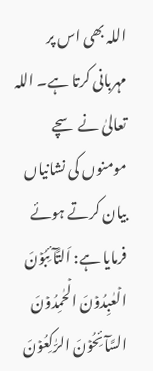اللہ بھی اس پر مہربانی کرتا ہے۔ اللہ تعالیٰ نے سچے مومنوں کی نشانیاں بیان کرتے ہوئے فرمایا ہے: اَلتَّآئِبُوۡنَ الۡعٰبِدُوۡنَ الۡحٰمِدُوۡنَ السَّآئِحُوۡنَ الرّٰکِعُوۡنَ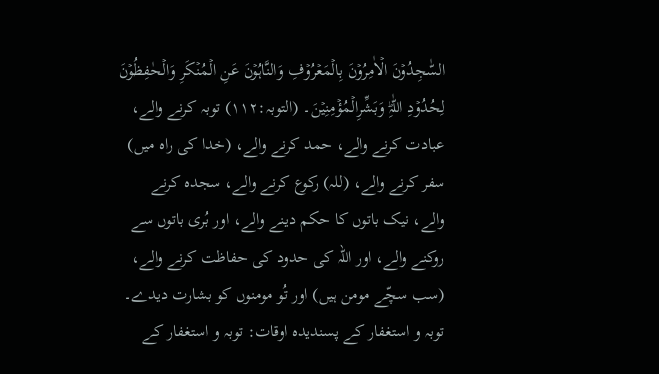السّٰجِدُوۡنَ الۡاٰمِرُوۡنَ بِالۡمَعۡرُوۡفِ وَالنَّاہُوۡنَ عَنِ الۡمُنۡکَرِ وَالۡحٰفِظُوۡنَ لِحُدُوۡدِ اللّٰہِؕ وَبَشِّرِالۡمُؤۡمِنِیۡنَ۔ (التوبہ:۱۱۲) توبہ کرنے والے، عبادت کرنے والے، حمد کرنے والے، (خدا کی راہ میں) سفر کرنے والے، (للہ) رکوع کرنے والے، سجدہ کرنے والے، نیک باتوں کا حکم دینے والے، اور بُری باتوں سے روکنے والے، اور اللہ کی حدود کی حفاظت کرنے والے، (سب سچّے مومن ہیں) اور تُو مومنوں کو بشارت دیدے۔
توبہ و استغفار کے پسندیدہ اوقات: توبہ و استغفار کے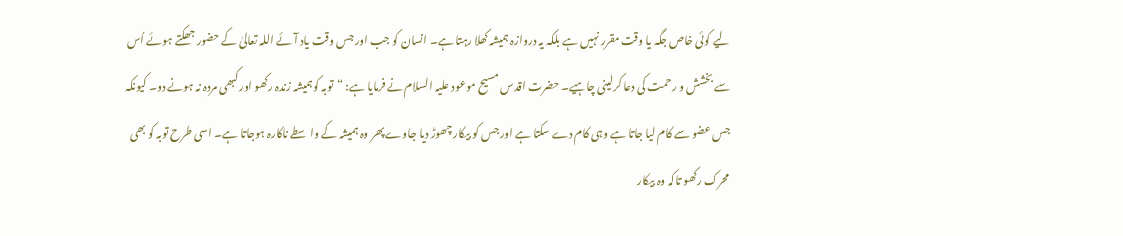لیے کوئی خاص جگہ یا وقت مقرر نہیں ہے بلکہ یہ دروازہ ہمیشہ کھلا رہتا ہے۔ انسان کو جب اور جس وقت یاد آئے اللہ تعالیٰ کے حضور جھکتے ہوئے اُس سے بخشش و رحمت کی دعا کرلینی چاہیے۔ حضرت اقدس مسیح موعود علیہ السلام نے فرمایا ہے: “توبہ کوہمیشہ زندہ رکھو اور کبھی مردہ نہ ہونے دو۔ کیونکہ جس عضو سے کام لیا جاتا ہے وہی کام دے سکتا ہے اور جس کو بیکار چھوڑ دیا جاوے پھر وہ ہمیشہ کے واسطے ناکارہ ہوجاتا ہے۔ اسی طرح توبہ کو بھی محرک رکھو تاکہ وہ بیکار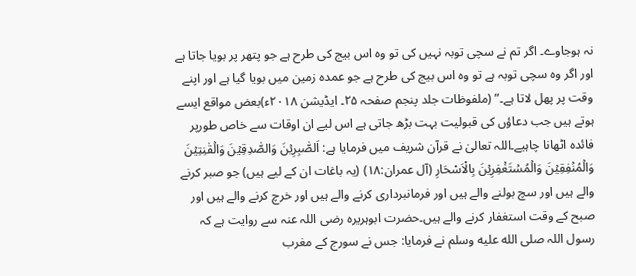نہ ہوجاوے۔ اگر تم نے سچی توبہ نہیں کی تو وہ اس بیج کی طرح ہے جو پتھر پر بویا جاتا ہے اور اگر وہ سچی توبہ ہے تو وہ اس بیج کی طرح ہے جو عمدہ زمین میں بویا گیا ہے اور اپنے وقت پر پھل لاتا ہے۔” (ملفوظات جلد پنجم صفحہ ۲۵۔ ایڈیشن ۲۰۱۸ء)بعض مواقع ایسے ہوتے ہیں جب دعاؤں کی قبولیت بہت بڑھ جاتی ہے اس لیے ان اوقات سے خاص طورپر فائدہ اٹھانا چاہیے۔اللہ تعالیٰ نے قرآن شریف میں فرمایا ہے: اَلصّٰبِرِیۡنَ وَالصّٰدِقِیۡنَ وَالۡقٰنِتِیۡنَ وَالۡمُنۡفِقِیۡنَ وَالۡمُسۡتَغۡفِرِیۡنَ بِالْاَسْحَارِ (آل عمران:۱۸) (یہ باغات ان کے لیے ہیں) جو صبر کرنے والے ہیں اور سچ بولنے والے ہیں اور فرمانبرداری کرنے والے ہیں اور خرچ کرنے والے ہیں اور صبح کے وقت استغفار کرنے والے ہیں۔حضرت ابوہریرہ رضی اللہ عنہ سے روایت ہے کہ رسول اللہ صلى الله عليه وسلم نے فرمایا: جس نے سورج کے مغرب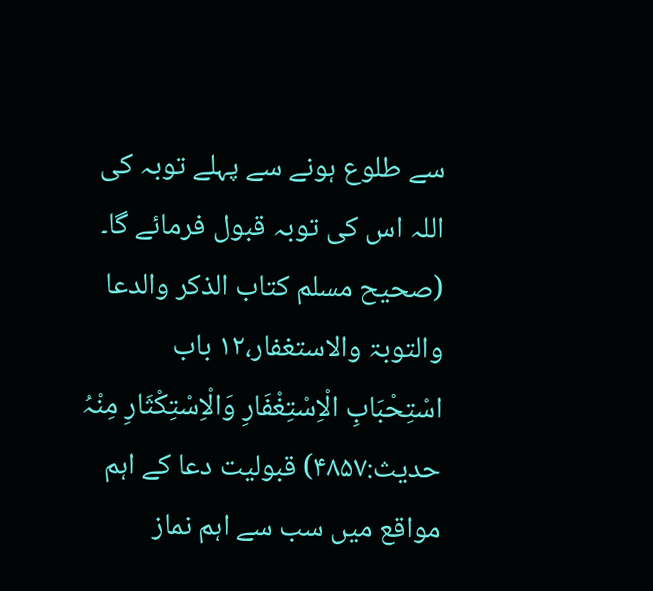سے طلوع ہونے سے پہلے توبہ کی اللہ اس کی توبہ قبول فرمائے گا۔ (صحیح مسلم کتاب الذکر والدعا والتوبۃ والاستغفار،۱۲ باب اسْتِحْبَابِ الْاِسْتِغْفَارِ وَالْاِسْتِکْثَارِ مِنْہُ حدیث:۴۸۵۷) قبولیت دعا کے اہم مواقع میں سب سے اہم نماز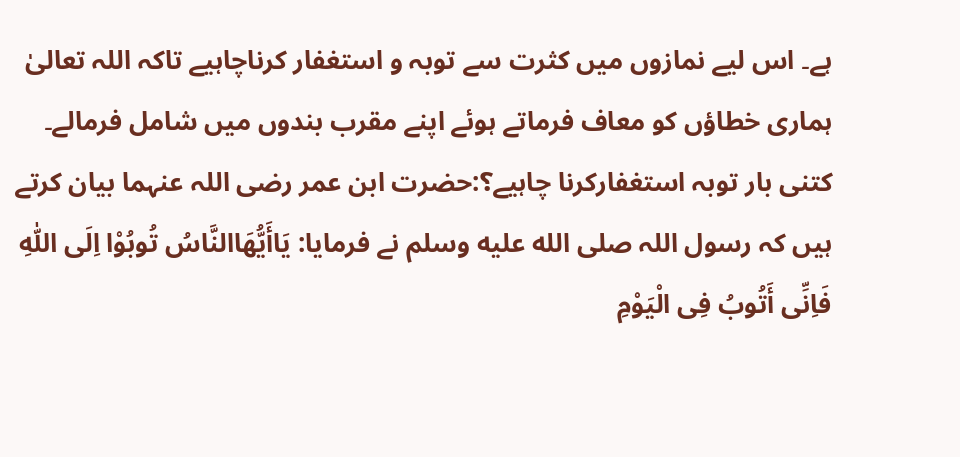ہے۔ اس لیے نمازوں میں کثرت سے توبہ و استغفار کرناچاہیے تاکہ اللہ تعالیٰ ہماری خطاؤں کو معاف فرماتے ہوئے اپنے مقرب بندوں میں شامل فرمالے۔
کتنی بار توبہ استغفارکرنا چاہیے؟:حضرت ابن عمر رضی اللہ عنہما بیان کرتے ہیں کہ رسول اللہ صلى الله عليه وسلم نے فرمایا: یَاأَیُّھَاالنَّاسُ تُوبُوْا اِلَی اللّٰہِ فَاِنِّی أَتُوبُ فِی الْیَوْمِ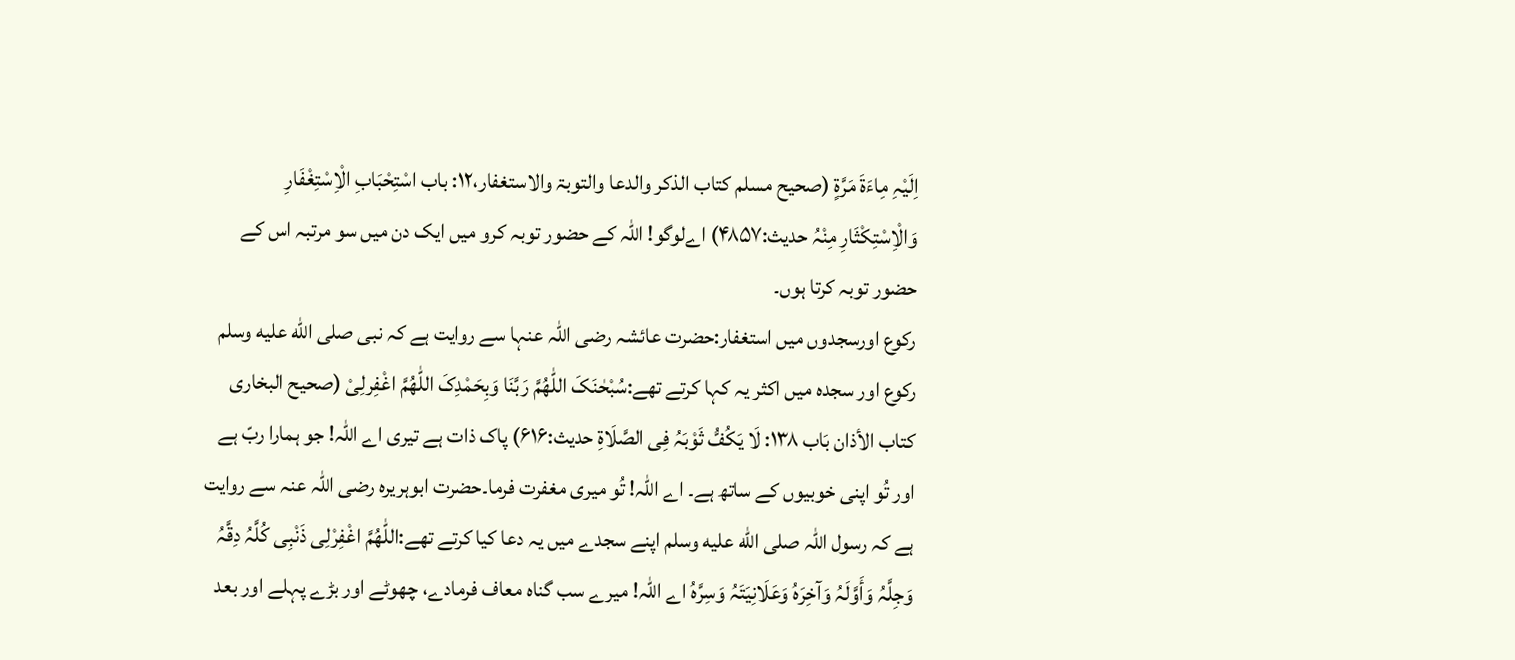اِلَیْہِ مِاءَۃَ مَرَّۃٍ (صحیح مسلم کتاب الذکر والدعا والتوبۃ والاستغفار،۱۲: باب اسْتِحْبَابِ الْاِسْتِغْفَارِ وَالْاِسْتِکْثَارِ مِنْہُ حدیث:۴۸۵۷) اےلوگو! اللہ کے حضور توبہ کرو میں ایک دن میں سو مرتبہ اس کے حضور توبہ کرتا ہوں۔
رکوع اورسجدوں میں استغفار:حضرت عائشہ رضی اللہ عنہا سے روایت ہے کہ نبی صلى الله عليه وسلم رکوع اور سجدہ میں اکثر یہ کہا کرتے تھے:سُبْحٰنَکَ اللّٰھُمَّ رَبَّنَا وَبِحَمْدِکَ اللّٰھُمَّ اغْفِرلِیْ (صحیح البخاری کتاب الأذان بَاب ۱۳۸: لَا یَکُفُّ ثَوْبَہُ فِی الصَّلَاۃِ حدیث:۶۱۶) پاک ذات ہے تیری اے اللہ! جو ہمارا ربّ ہے اور تُو اپنی خوبیوں کے ساتھ ہے۔ اے اللہ! تُو میری مغفرت فرما۔حضرت ابوہریرہ رضی اللہ عنہ سے روایت ہے کہ رسول اللہ صلى الله عليه وسلم اپنے سجدے میں یہ دعا کیا کرتے تھے:اللّٰھُمَّ اغْفِرْلِی ذَنْبِی کُلَّہُ دِقَّہُ وَجِلَّہُ وَأَوَّلَہُ وَآخِرَہُ وَعَلَانِیَتَہُ وَسِرَّہُ اے اللہ! میرے سب گناہ معاف فرمادے، چھوٹے اور بڑے پہلے اور بعد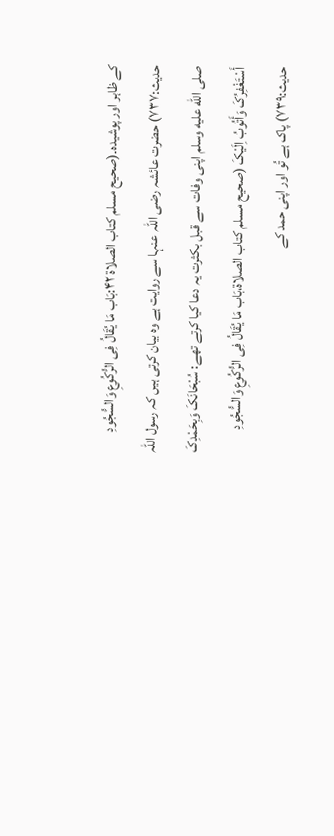کے ظاہر اور پوشیدہ۔(صحیح مسلم کتاب الصلاۃ ۴۲:بَاب مَا یُقَالُ فِی الرُّکُوعِ وَالسُّجُودِ حدیث:۷۳۷) حضرت عائشہ رضی اللہ عنہا سے روایت ہے وہ بیان کرتی ہیں کہ رسول اللہ صلى الله عليه وسلم اپنی وفات سے قبل بکثرت یہ دعا کیا کرتے تھے: سُبْحَانَکَ وَبِحَمْدِکَ أَسْتَغْفِرُکَ وَأَتُوبُ اِلَیْکَ (صحیح مسلم کتاب الصلاۃ،بَاب مَا یُقَالُ فِی الرُّکُوعِ وَالسُّجُودِ حدیث:۷۳۹) پاک ہے تُو اور اپنی حمد کے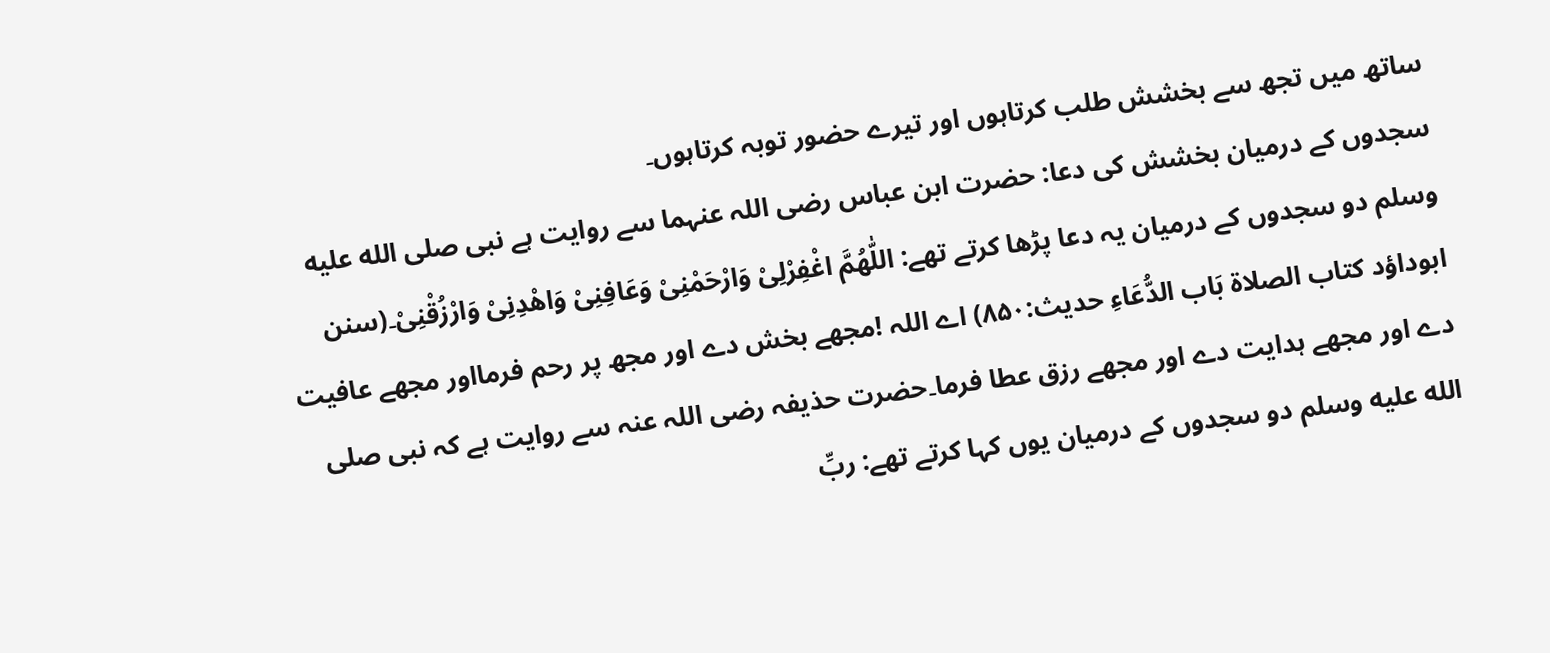ساتھ میں تجھ سے بخشش طلب کرتاہوں اور تیرے حضور توبہ کرتاہوں۔
سجدوں کے درمیان بخشش کی دعا: حضرت ابن عباس رضی اللہ عنہما سے روایت ہے نبی صلى الله عليه وسلم دو سجدوں کے درمیان یہ دعا پڑھا کرتے تھے: اللّٰھُمَّ اغْفِرْلِیْ وَارْحَمْنِیْ وَعَافِنِیْ وَاھْدِنِیْ وَارْزُقْنِیْ۔(سنن ابوداؤد کتاب الصلاۃ بَاب الدُّعَاءِ حدیث:۸۵۰) اے اللہ !مجھے بخش دے اور مجھ پر رحم فرمااور مجھے عافیت دے اور مجھے ہدایت دے اور مجھے رزق عطا فرما۔حضرت حذیفہ رضی اللہ عنہ سے روایت ہے کہ نبی صلى الله عليه وسلم دو سجدوں کے درمیان یوں کہا کرتے تھے: ربِّ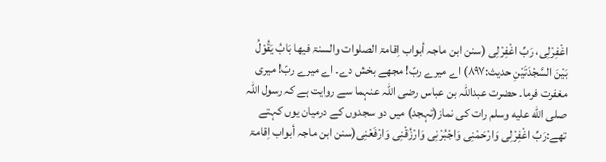اغْفِرْلِی، رَبِّ اغْفِرْلِی (سنن ابن ماجہ أبواب اِقامۃ الصلوات والسنۃ فیھا بَابُ یَقُوْلُ بَیْنَ السَّجْدَتَیْنِ حدیث:۸۹۷) اے میرے ربّ! مجھے بخش دے۔ اے میرے ربّ! میری مغفرت فرما۔ حضرت عبداللہ بن عباس رضی اللہ عنہما سے روایت ہے کہ رسول اللہ صلى الله عليه وسلم رات کی نماز(تہجد) میں دو سجدوں کے درمیان یوں کہتے تھے:رَبِّ اغْفِرْلِی وَارْحَمْنِی وَاجْبُرْنِی وَارْزُقْنِی وَارْفَعْنِی(سنن ابن ماجہ أبواب اِقامۃ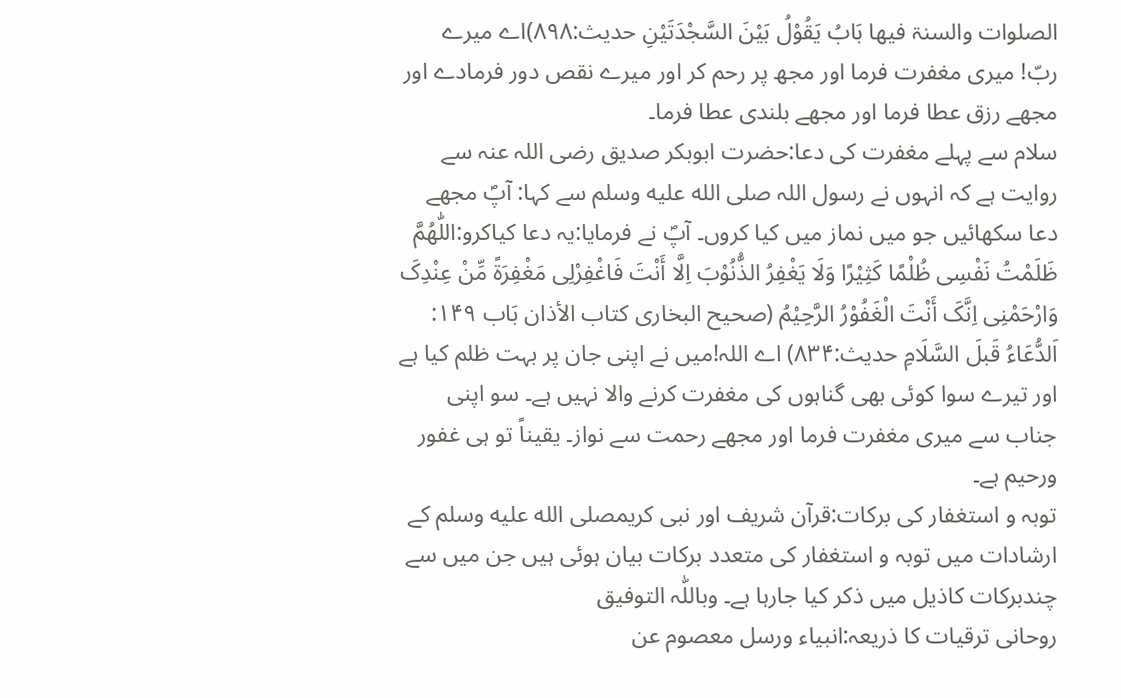الصلوات والسنۃ فیھا بَابُ یَقُوْلُ بَیْنَ السَّجْدَتَیْنِ حدیث:۸۹۸)اے میرے ربّ! میری مغفرت فرما اور مجھ پر رحم کر اور میرے نقص دور فرمادے اور مجھے رزق عطا فرما اور مجھے بلندی عطا فرما۔
سلام سے پہلے مغفرت کی دعا:حضرت ابوبکر صدیق رضی اللہ عنہ سے روایت ہے کہ انہوں نے رسول اللہ صلى الله عليه وسلم سے کہا: آپؐ مجھے دعا سکھائیں جو میں نماز میں کیا کروں۔ آپؐ نے فرمایا:یہ دعا کیاکرو:اللّٰھُمَّ ظَلَمْتُ نَفْسِی ظُلْمًا کَثِیْرًا وَلَا یَغْفِرُ الذُّنُوْبَ اِلَّا أَنْتَ فَاغْفِرْلِی مَغْفِرَۃً مِّنْ عِنْدِکَ وَارْحَمْنِی اِنَّکَ أَنْتَ الْغَفُوْرُ الرَّحِیْمُ (صحیح البخاری کتاب الأذان بَاب ۱۴۹: اَلدُّعَاءُ قَبلَ السَّلَامِ حدیث:۸۳۴) اے اللہ!میں نے اپنی جان پر بہت ظلم کیا ہے اور تیرے سوا کوئی بھی گناہوں کی مغفرت کرنے والا نہیں ہے۔ سو اپنی جناب سے میری مغفرت فرما اور مجھے رحمت سے نواز۔ یقیناً تو ہی غفور ورحیم ہے۔
توبہ و استغفار کی برکات:قرآن شریف اور نبی کریمصلى الله عليه وسلم کے ارشادات میں توبہ و استغفار کی متعدد برکات بیان ہوئی ہیں جن میں سے چندبرکات کاذیل میں ذکر کیا جارہا ہے۔ وباللّٰہ التوفیق
روحانی ترقیات کا ذریعہ:انبیاء ورسل معصوم عن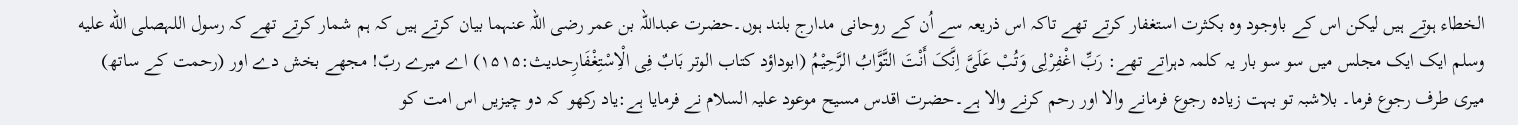الخطاء ہوتے ہیں لیکن اس کے باوجود وہ بکثرت استغفار کرتے تھے تاکہ اس ذریعہ سے اُن کے روحانی مدارج بلند ہوں۔حضرت عبداللہ بن عمر رضی اللہ عنہما بیان کرتے ہیں کہ ہم شمار کرتے تھے کہ رسول اللہصلى الله عليه وسلم ایک ایک مجلس میں سو سو بار یہ کلمہ دہراتے تھے: رَبِّ اغْفِرْلِی وَتُبْ عَلَیَّ اِنَّکَ أَنْتَ التَّوَّابُ الرَّحِیْمُ (ابوداؤد کتاب الوتر بَابٌ فِی الْاِسْتِغْفَارِحدیث:۱۵۱۵) اے میرے ربّ! مجھے بخش دے اور (رحمت کے ساتھ) میری طرف رجوع فرما۔ بلاشبہ تو بہت زیادہ رجوع فرمانے والا اور رحم کرنے والا ہے۔حضرت اقدس مسیح موعود علیہ السلام نے فرمایا ہے:یاد رکھو کہ دو چیزیں اس امت کو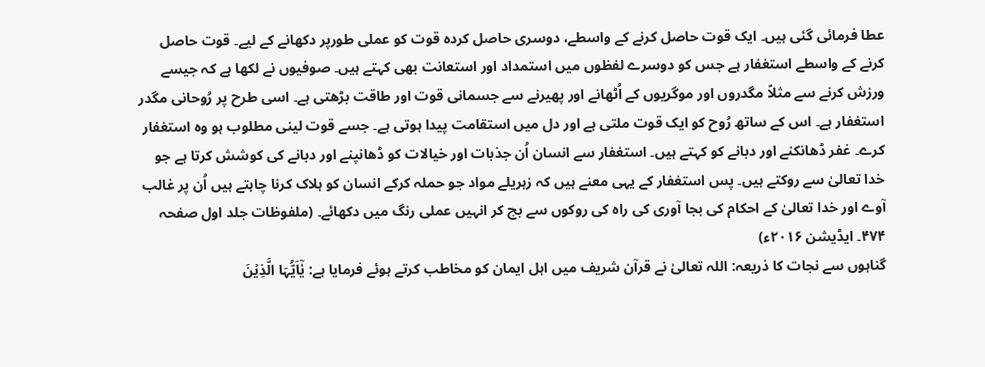عطا فرمائی گئی ہیں۔ ایک قوت حاصل کرنے کے واسطے، دوسری حاصل کردہ قوت کو عملی طورپر دکھانے کے لیے۔ قوت حاصل کرنے کے واسطے استغفار ہے جس کو دوسرے لفظوں میں استمداد اور استعانت بھی کہتے ہیں۔ صوفیوں نے لکھا ہے کہ جیسے ورزش کرنے سے مثلاً مگدروں اور موگریوں کے اُٹھانے اور پھیرنے سے جسمانی قوت اور طاقت بڑھتی ہے۔ اسی طرح پر رُوحانی مگدر استغفار ہے۔ اس کے ساتھ رُوح کو ایک قوت ملتی ہے اور دل میں استقامت پیدا ہوتی ہے۔ جسے قوت لینی مطلوب ہو وہ استغفار کرے۔ غفر ڈھانکنے اور دبانے کو کہتے ہیں۔ استغفار سے انسان اُن جذبات اور خیالات کو ڈھانپنے اور دبانے کی کوشش کرتا ہے جو خدا تعالیٰ سے روکتے ہیں۔ پس استغفار کے یہی معنے ہیں کہ زہریلے مواد جو حملہ کرکے انسان کو ہلاک کرنا چاہتے ہیں اُن پر غالب آوے اور خدا تعالیٰ کے احکام کی بجا آوری کی راہ کی روکوں سے بچ کر انہیں عملی رنگ میں دکھائے۔ (ملفوظات جلد اول صفحہ ۴۷۴۔ ایڈیشن ۲۰۱۶ء)
گناہوں سے نجات کا ذریعہ: اللہ تعالیٰ نے قرآن شریف میں اہل ایمان کو مخاطب کرتے ہوئے فرمایا ہے: یٰۤاَیُّہَا الَّذِیۡنَ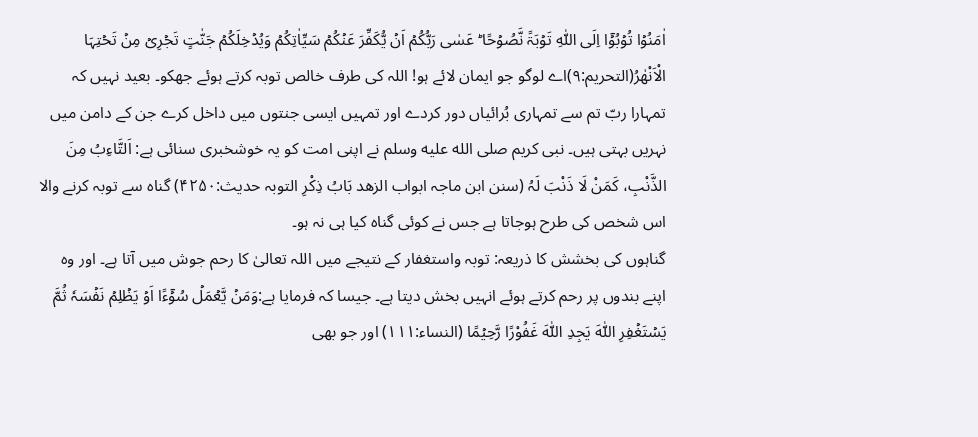اٰمَنُوۡا تُوۡبُوۡۤا اِلَی اللّٰہِ تَوۡبَۃً نَّصُوۡحًا ؕ عَسٰی رَبُّکُمۡ اَنۡ یُّکَفِّرَ عَنۡکُمۡ سَیِّاٰتِکُمۡ وَیُدۡخِلَکُمۡ جَنّٰتٍ تَجۡرِیۡ مِنۡ تَحۡتِہَا الْاَنْھٰرُ(التحریم:۹)اے لوگو جو ایمان لائے ہو! اللہ کی طرف خالص توبہ کرتے ہوئے جھکو۔ بعید نہیں کہ تمہارا ربّ تم سے تمہاری بُرائیاں دور کردے اور تمہیں ایسی جنتوں میں داخل کرے جن کے دامن میں نہریں بہتی ہیں۔ نبی کریم صلى الله عليه وسلم نے اپنی امت کو یہ خوشخبری سنائی ہے: اَلتَّاءِبُ مِنَ الذَّنْبِ، کَمَنْ لَا ذَنْبَ لَہُ (سنن ابن ماجہ ابواب الزھد بَابُ ذِکْرِ التوبہ حدیث:۴۲۵۰) گناہ سے توبہ کرنے والا اس شخص کی طرح ہوجاتا ہے جس نے کوئی گناہ کیا ہی نہ ہو۔
گناہوں کی بخشش کا ذریعہ: توبہ واستغفار کے نتیجے میں اللہ تعالیٰ کا رحم جوش میں آتا ہے۔ اور وہ اپنے بندوں پر رحم کرتے ہوئے انہیں بخش دیتا ہے۔ جیسا کہ فرمایا ہے:وَمَنۡ یَّعۡمَلۡ سُوۡٓءًا اَوۡ یَظۡلِمۡ نَفۡسَہٗ ثُمَّ یَسۡتَغۡفِرِ اللّٰہَ یَجِدِ اللّٰہَ غَفُوْرًا رَّحِیۡمًا (النساء:۱۱۱) اور جو بھی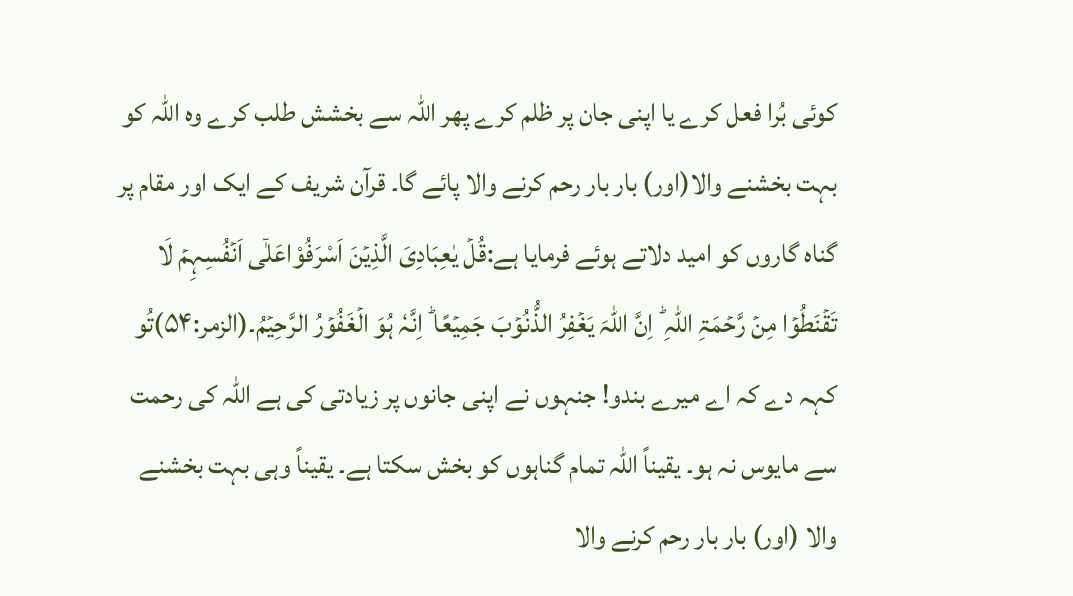کوئی بُرا فعل کرے یا اپنی جان پر ظلم کرے پھر اللہ سے بخشش طلب کرے وہ اللہ کو بہت بخشنے والا(اور) بار بار رحم کرنے والا پائے گا۔ قرآن شریف کے ایک اور مقام پر گناہ گاروں کو امید دلاتے ہوئے فرمایا ہے:قُلۡ یٰعِبَادِیَ الَّذِیۡنَ اَسْرَفُوْاعَلٰۤی اَنۡفُسِہِمۡ لَا تَقۡنَطُوۡا مِنۡ رَّحۡمَۃِ اللّٰہِ ؕ اِنَّ اللّٰہَ یَغۡفِرُ الذُّنُوۡبَ جَمِیۡعًا ؕ اِنَّہٗ ہُوَ الۡغَفُوۡرُ الرَّحِیۡمُ۔(الزمر:۵۴)تُو کہہ دے کہ اے میرے بندو! جنہوں نے اپنی جانوں پر زیادتی کی ہے اللہ کی رحمت سے مایوس نہ ہو۔ یقیناً اللہ تمام گناہوں کو بخش سکتا ہے۔ یقیناً وہی بہت بخشنے والا (اور) بار بار رحم کرنے والا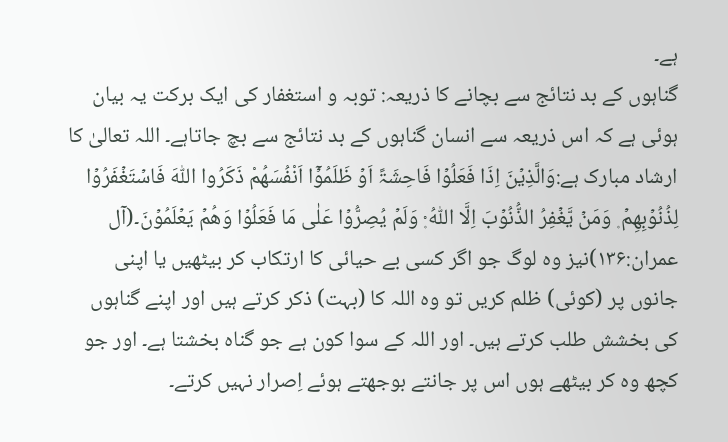ہے۔
گناہوں کے بد نتائج سے بچانے کا ذریعہ: توبہ و استغفار کی ایک برکت یہ بیان ہوئی ہے کہ اس ذریعہ سے انسان گناہوں کے بد نتائج سے بچ جاتاہے۔ اللہ تعالیٰ کا ارشاد مبارک ہے:وَالَّذِیۡنَ اِذَا فَعَلُوۡا فَاحِشَۃً اَوۡ ظَلَمُوۡۤا اَنْفُسَھُمْ ذَکَرُوا اللّٰہَ فَاسۡتَغۡفَرُوۡا لِذُنُوۡبِھِمۡ ۪ وَمَنۡ یَّغۡفِرُ الذُّنُوۡبَ اِلَّا اللّٰہُ ۪۟ وَلَمۡ یُصِرُّوۡا عَلٰی مَا فَعَلُوۡا وَھُمۡ یَعۡلَمُوۡنَ۔(آل عمران:۱۳۶)نیز وہ لوگ جو اگر کسی بے حیائی کا ارتکاب کر بیٹھیں یا اپنی جانوں پر (کوئی) ظلم کریں تو وہ اللہ کا (بہت) ذکر کرتے ہیں اور اپنے گناہوں کی بخشش طلب کرتے ہیں۔ اور اللہ کے سوا کون ہے جو گناہ بخشتا ہے۔ اور جو کچھ وہ کر بیٹھے ہوں اس پر جانتے بوجھتے ہوئے اِصرار نہیں کرتے۔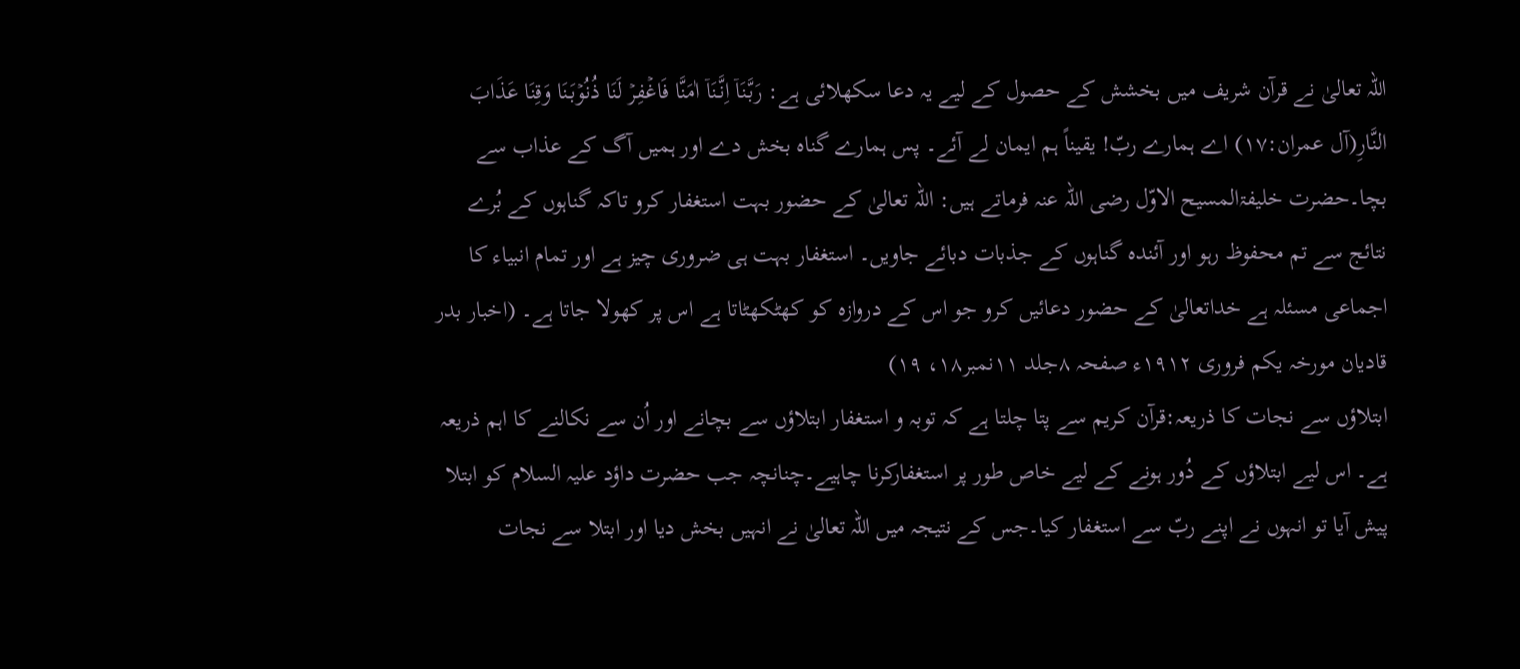اللہ تعالیٰ نے قرآن شریف میں بخشش کے حصول کے لیے یہ دعا سکھلائی ہے: رَبَّنَاۤ اِنَّنَاۤ اٰمَنَّا فَاغۡفِرۡ لَنَا ذُنُوۡبَنَا وَقِنَا عَذَابَ النَّارِ(آل عمران:۱۷) اے ہمارے ربّ! یقیناً ہم ایمان لے آئے۔ پس ہمارے گناہ بخش دے اور ہمیں آگ کے عذاب سے بچا۔حضرت خلیفۃالمسیح الاوّل رضی اللہ عنہ فرماتے ہیں: اللہ تعالیٰ کے حضور بہت استغفار کرو تاکہ گناہوں کے بُرے نتائج سے تم محفوظ رہو اور آئندہ گناہوں کے جذبات دبائے جاویں۔ استغفار بہت ہی ضروری چیز ہے اور تمام انبیاء کا اجماعی مسئلہ ہے خداتعالیٰ کے حضور دعائیں کرو جو اس کے دروازہ کو کھٹکھٹاتا ہے اس پر کھولا جاتا ہے۔ (اخبار بدر قادیان مورخہ یکم فروری ۱۹۱۲ء صفحہ ۸جلد ۱۱نمبر۱۸، ۱۹)
ابتلاؤں سے نجات کا ذریعہ:قرآن کریم سے پتا چلتا ہے کہ توبہ و استغفار ابتلاؤں سے بچانے اور اُن سے نکالنے کا اہم ذریعہ ہے۔ اس لیے ابتلاؤں کے دُور ہونے کے لیے خاص طور پر استغفارکرنا چاہیے۔چنانچہ جب حضرت داؤد علیہ السلام کو ابتلا پیش آیا تو انہوں نے اپنے ربّ سے استغفار کیا۔جس کے نتیجہ میں اللہ تعالیٰ نے انہیں بخش دیا اور ابتلا سے نجات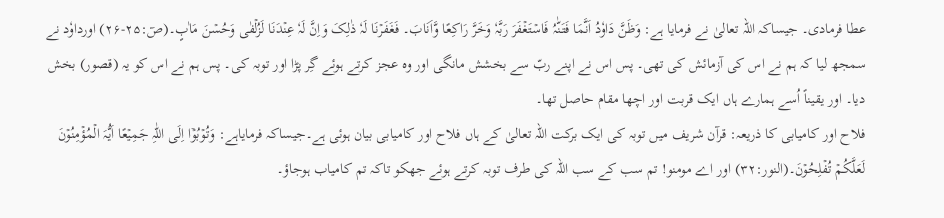عطا فرمادی۔ جیساکہ اللہ تعالیٰ نے فرمایا ہے: وَظَنَّ دَاوٗدُ اَنَّمَا فَتَنّٰہُ فَاسۡتَغۡفَرَ رَبَّہٗ وَخَرَّ رَاکِعًا وَّاَنَابَ۔ فَغَفَرۡنَا لَہٗ ذٰلِکَ وَاِنَّ لَہٗ عِنۡدَنَا لَزُلۡفٰی وَحُسۡنَ مَاٰبٍ۔(صٓ:۲۵-۲۶) اورداوٗد نے سمجھ لیا کہ ہم نے اس کی آزمائش کی تھی۔ پس اس نے اپنے ربّ سے بخشش مانگی اور وہ عجز کرتے ہوئے گِر پڑا اور توبہ کی۔ پس ہم نے اس کو یہ (قصور) بخش دیا۔ اور یقیناً اُسے ہمارے ہاں ایک قربت اور اچھا مقام حاصل تھا۔
فلاح اور کامیابی کا ذریعہ: قرآن شریف میں توبہ کی ایک برکت اللہ تعالیٰ کے ہاں فلاح اور کامیابی بیان ہوئی ہے۔جیساکہ فرمایاہے: وَتُوۡبُوۡۤا اِلَی اللّٰہِ جَمِیۡعًا اَیُّہَ الۡمُؤۡمِنُوۡنَ لَعَلَّکُمۡ تُفۡلِحُوۡنَ۔(النور:۳۲) اور اے مومنو! تم سب کے سب اللہ کی طرف توبہ کرتے ہوئے جھکو تاکہ تم کامیاب ہوجاؤ۔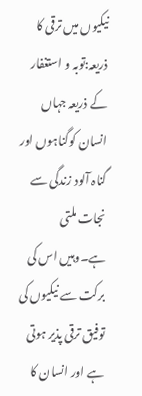نیکیوں میں ترقی کا ذریعہ:توبہ و استغفار کے ذریعہ جہاں انسان کوگناہوں اور گناہ آلود زندگی سے نجات ملتی ہے۔وہیں اس کی برکت سے نیکیوں کی توفیق ترقی پذیر ہوتی ہے اور انسان کا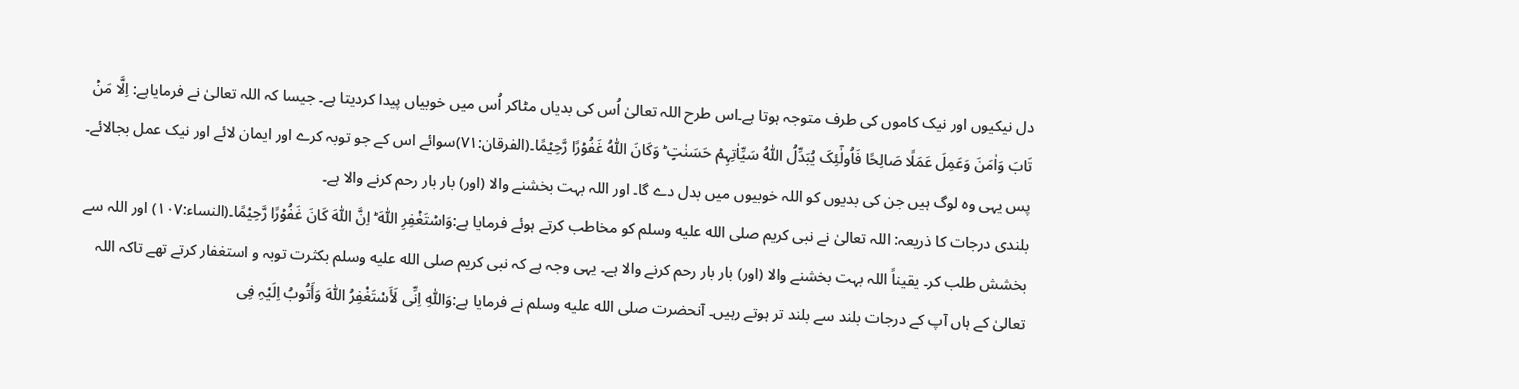دل نیکیوں اور نیک کاموں کی طرف متوجہ ہوتا ہے۔اس طرح اللہ تعالیٰ اُس کی بدیاں مٹاکر اُس میں خوبیاں پیدا کردیتا ہے۔ جیسا کہ اللہ تعالیٰ نے فرمایاہے: اِلَّا مَنۡ تَابَ وَاٰمَنَ وَعَمِلَ عَمَلًا صَالِحًا فَاُولٰٓئِکَ یُبَدِّلُ اللّٰہُ سَیِّاٰتِہِمۡ حَسَنٰتٍ ؕ وَکَانَ اللّٰہُ غَفُوۡرًا رَّحِیۡمًا۔(الفرقان:۷۱)سوائے اس کے جو توبہ کرے اور ایمان لائے اور نیک عمل بجالائے۔ پس یہی وہ لوگ ہیں جن کی بدیوں کو اللہ خوبیوں میں بدل دے گا۔ اور اللہ بہت بخشنے والا (اور) بار بار رحم کرنے والا ہے۔
بلندی درجات کا ذریعہ: اللہ تعالیٰ نے نبی کریم صلى الله عليه وسلم کو مخاطب کرتے ہوئے فرمایا ہے:وَاسۡتَغۡفِرِ اللّٰہَ ؕ اِنَّ اللّٰہَ کَانَ غَفُوۡرًا رَّحِیْمًا۔(النساء:۱۰۷) اور اللہ سے بخشش طلب کر۔ یقیناً اللہ بہت بخشنے والا (اور) بار بار رحم کرنے والا ہے۔ یہی وجہ ہے کہ نبی کریم صلى الله عليه وسلم بکثرت توبہ و استغفار کرتے تھے تاکہ اللہ تعالیٰ کے ہاں آپ کے درجات بلند سے بلند تر ہوتے رہیں۔ آنحضرت صلى الله عليه وسلم نے فرمایا ہے:وَاللّٰہِ اِنِّی لَأَسْتَغْفِرُ اللّٰہَ وَأَتُوبُ اِلَیْہِ فِی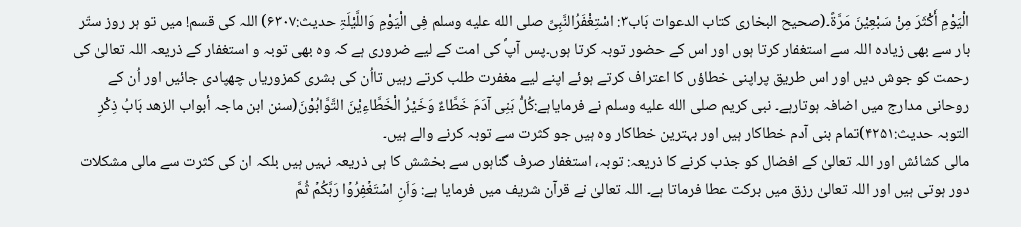الْیَوْمِ أَکْثَرَ مِنْ سَبْعِیْنَ مَرَّۃً۔(صحیح البخاری کتاب الدعوات بَاب۳: اسْتِغْفَرُالنَّبِیِّ صلى الله عليه وسلم فِی الْیَوْمِ وَاللَّیْلَۃِ حدیث:۶۳۰۷) اللہ کی قسم! میں تو ہر روز ستّر بار سے بھی زیادہ اللہ سے استغفار کرتا ہوں اور اس کے حضور توبہ کرتا ہوں۔پس آپؐ کی امت کے لیے ضروری ہے کہ وہ بھی توبہ و استغفار کے ذریعہ اللہ تعالیٰ کی رحمت کو جوش دیں اور اس طریق پراپنی خطاؤں کا اعتراف کرتے ہوئے اپنے لیے مغفرت طلب کرتے رہیں تااُن کی بشری کمزوریاں چھپادی جائیں اور اُن کے روحانی مدارج میں اضافہ ہوتارہے۔ نبی کریم صلى الله عليه وسلم نے فرمایاہے:کُلُّ بَنِی آدَمَ خَطَّاءٌ وَخَیْرُ الْخَطَّاءِیْنَ التَّوَّابُوْنَ(سنن ابن ماجہ أبواب الزھد بَابُ ذِکْرِ التوبہ حدیث:۴۲۵۱)تمام بنی آدم خطاکار ہیں اور بہترین خطاکار وہ ہیں جو کثرت سے توبہ کرنے والے ہیں۔
مالی کشائش اور اللہ تعالیٰ کے افضال کو جذب کرنے کا ذریعہ: توبہ، استغفار صرف گناہوں سے بخشش کا ہی ذریعہ نہیں ہیں بلکہ ان کی کثرت سے مالی مشکلات دور ہوتی ہیں اور اللہ تعالیٰ رزق میں برکت عطا فرماتا ہے۔ اللہ تعالیٰ نے قرآن شریف میں فرمایا ہے: وَاَنِ اسۡتَغۡفِرُوۡا رَبَّکُمۡ ثُمَّ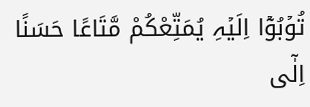تُوۡبُوۡۤا اِلَیۡہِ یُمَتِّعْکُمْ مَّتَاعًا حَسَنًا اِلٰۤی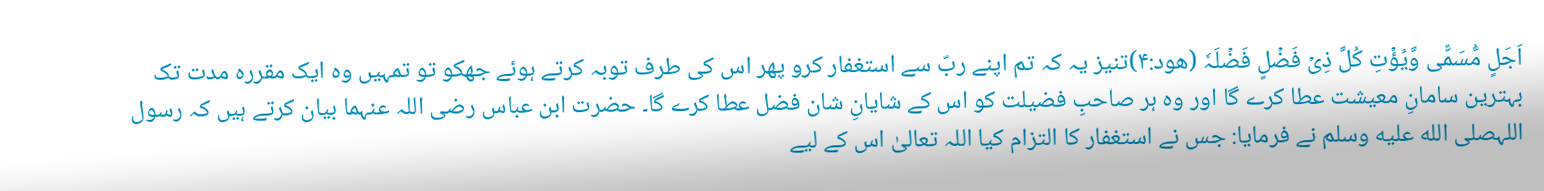اَجَلٍ مُّسَمًّی وَّیُؤۡتِ کُلَّ ذِیۡ فَضۡلٍ فَضۡلَہٗ (ھود:۴)تنیز یہ کہ تم اپنے ربّ سے استغفار کرو پھر اس کی طرف توبہ کرتے ہوئے جھکو تو تمہیں وہ ایک مقررہ مدت تک بہترین سامانِ معیشت عطا کرے گا اور وہ ہر صاحبِ فضیلت کو اس کے شایانِ شان فضل عطا کرے گا۔ حضرت ابن عباس رضی اللہ عنہما بیان کرتے ہیں کہ رسول اللہصلى الله عليه وسلم نے فرمایا: جس نے استغفار کا التزام کیا اللہ تعالیٰ اس کے لیے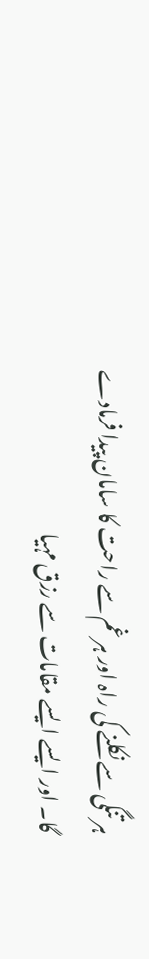ہر تنگی سے نکلنے کی راہ اور ہر غم سے راحت کا سامان پیدا فرمادے گا۔ اور ایسے ایسے مقامات سے رزق مہیا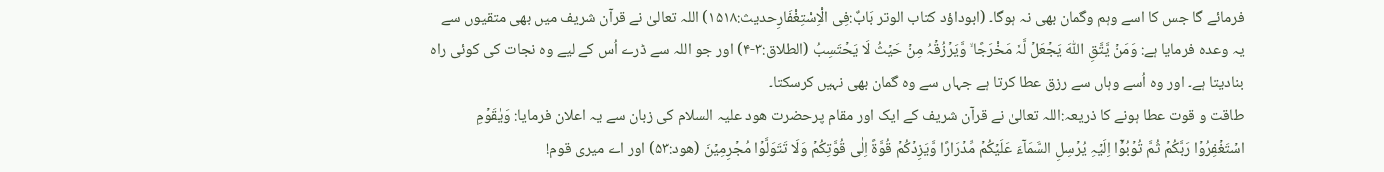فرمائے گا جس کا اسے وہم وگمان بھی نہ ہوگا۔ (ابوداؤد کتاب الوتر بَابٌ:فِی الْاِسْتِغْفَارِحدیث:۱۵۱۸) اللہ تعالیٰ نے قرآن شریف میں بھی متقیوں سے یہ وعدہ فرمایا ہے: وَمَنۡ یَّتَّقِ اللّٰہَ یَجۡعَلۡ لَّہٗ مَخْرَجًا ۙ وَّیَرۡزُقۡہُ مِنۡ حَیۡثُ لَا یَحۡتَسِبُ (الطلاق:۳-۴) اور جو اللہ سے ڈرے اُس کے لیے وہ نجات کی کوئی راہ بنادیتا ہے۔ اور وہ اُسے وہاں سے رزق عطا کرتا ہے جہاں سے وہ گمان بھی نہیں کرسکتا۔
طاقت و قوت عطا ہونے کا ذریعہ:اللہ تعالیٰ نے قرآن شریف کے ایک اور مقام پرحضرت ھود علیہ السلام کی زبان سے یہ اعلان فرمایا: وَیٰقَوۡمِ اسۡتَغۡفِرُوۡا رَبَّکُمۡ ثُمَّ تُوۡبُوۡۤا اِلَیۡہِ یُرۡسِلِ السَّمَآءَ عَلَیۡکُمۡ مِّدۡرَارًا وَّیَزِدۡکُمۡ قُوَّۃً اِلٰی قُوَّتِکُمۡ وَلَا تَتَوَلَّوۡا مُجۡرِمِیۡنَ (ھود:۵۳) اور اے میری قوم!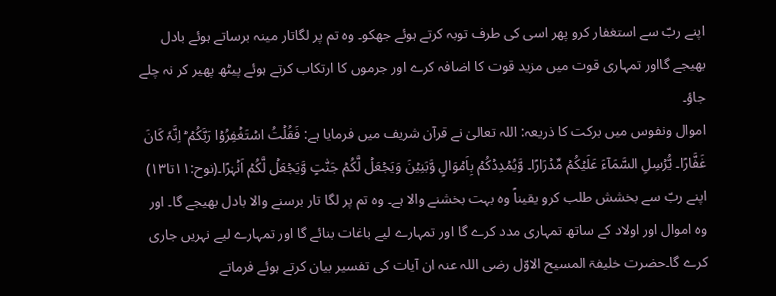اپنے ربّ سے استغفار کرو پھر اسی کی طرف توبہ کرتے ہوئے جھکو۔ وہ تم پر لگاتار مینہ برساتے ہوئے بادل بھیجے گااور تمہاری قوت میں مزید قوت کا اضافہ کرے اور جرموں کا ارتکاب کرتے ہوئے پیٹھ پھیر کر نہ چلے جاؤ۔
اموال ونفوس میں برکت کا ذریعہ: اللہ تعالیٰ نے قرآن شریف میں فرمایا ہے: فَقُلۡتُ اسۡتَغۡفِرُوۡا رَبَّکُمۡ ؕ اِنَّہٗ کَانَ غَفَّارًا۔ یُّرۡسِلِ السَّمَآءَ عَلَیۡکُمۡ مِّدۡرَارًا۔ وَّیُمۡدِدۡکُمۡ بِاَمۡوَالٍ وَّبَنِیۡنَ وَیَجۡعَلۡ لَّکُمۡ جَنّٰتٍ وَّیَجۡعَلۡ لَّکُمۡ اَنۡہٰرًا۔(نوح:۱۱تا۱۳) اپنے ربّ سے بخشش طلب کرو یقیناً وہ بہت بخشنے والا ہے۔ وہ تم پر لگا تار برسنے والا بادل بھیجے گا۔ اور وہ اموال اور اولاد کے ساتھ تمہاری مدد کرے گا اور تمہارے لیے باغات بنائے گا اور تمہارے لیے نہریں جاری کرے گا۔حضرت خلیفۃ المسیح الاوّل رضی اللہ عنہ ان آیات کی تفسیر بیان کرتے ہوئے فرماتے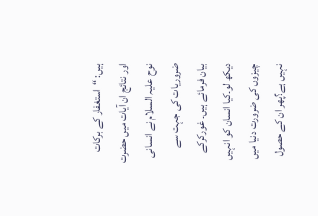ہیں: “استغفار کے برکات اور نتائج ان آیات میں حضرت نوح علیہ السلام نے انسانی ضروریات کی جہت سے بیان فرمائے ہیں۔ غورکرکے دیکھ لو۔کیا انسان کو انہیں چیزوں کی ضرورت دنیا میں نہیں ہے؟پھر ان کے حصول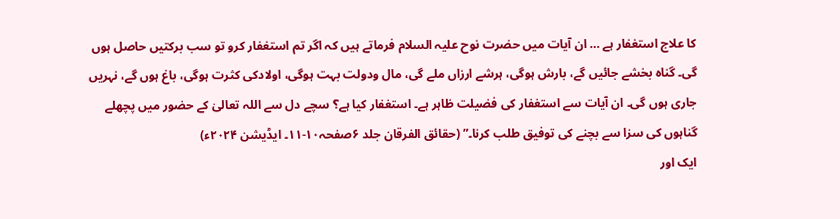کا علاج استغفار ہے … ان آیات میں حضرت نوح علیہ السلام فرماتے ہیں کہ اگر تم استغفار کرو تو سب برکتیں حاصل ہوں گی۔ گناہ بخشے جائیں گے، بارش ہوگی، ہرشے ارزاں ملے گی، مال ودولت بہت ہوگی، اولادکی کثرت ہوگی، باغ ہوں گے، نہریں جاری ہوں گی۔ ان آیات سے استغفار کی فضیلت ظاہر ہے۔ استغفار کیا ہے؟ سچے دل سے اللہ تعالیٰ کے حضور میں پچھلے گناہوں کی سزا سے بچنے کی توفیق طلب کرنا۔” (حقائق الفرقان جلد ۶صفحہ۱۰-۱۱۔ ایڈیشن ۲۰۲۴ء)
ایک اور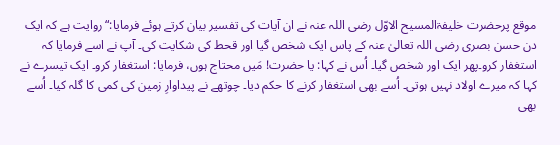موقع پرحضرت خلیفۃالمسیح الاوّل رضی اللہ عنہ نے ان آیات کی تفسیر بیان کرتے ہوئے فرمایا:“روایت ہے کہ ایک دن حسن بصری رضی اللہ تعالیٰ عنہ کے پاس ایک شخص گیا اور قحط کی شکایت کی۔ آپ نے اسے فرمایا کہ استغفار کرو۔پھر ایک اور شخص گیا۔ اُس نے کہا: یا حضرت! مَیں محتاج ہوں، فرمایا: استغفار کرو۔ ایک تیسرے نے کہا کہ میرے اولاد نہیں ہوتی۔ اُسے بھی استغفار کرنے کا حکم دیا۔ چوتھے نے پیداوارِ زمین کی کمی کا گلہ کیا۔ اُسے بھی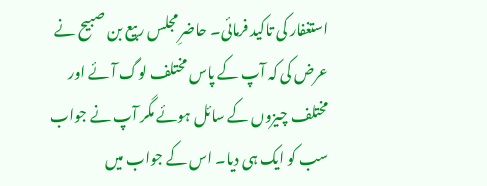استغفار کی تاکید فرمائی۔ حاضرِ مجلس ربیع بن صبیح نے عرض کی کہ آپ کے پاس مختلف لوگ آئے اور مختلف چیزوں کے سائل ہوئے مگر آپ نے جواب سب کو ایک ہی دیا۔ اس کے جواب میں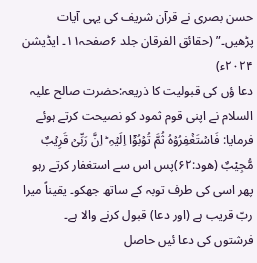حسن بصری نے قرآن شریف کی یہی آیات پڑھیں۔” (حقائق الفرقان جلد ۶صفحہ۱۱۔ ایڈیشن ۲۰۲۴ء)
دعا ؤں کی قبولیت کا ذریعہ:حضرت صالح علیہ السلام نے اپنی قوم ثمود کو نصیحت کرتے ہوئے فرمایا: فَاسۡتَغۡفِرُوۡہُ ثُمَّ تُوۡبُوۡۤا اِلَیۡہِ ؕ اِنَّ رَبِّیۡ قَرِیۡبٌ مُّجِیْبٌ (ھود:۶۲)پس اس سے استغفار کرتے رہو پھر اسی کی طرف توبہ کے ساتھ جھکو۔ یقیناً میرا ربّ قریب ہے (اور دعا) قبول کرنے والا ہے۔
فرشتوں کی دعا ئیں حاصل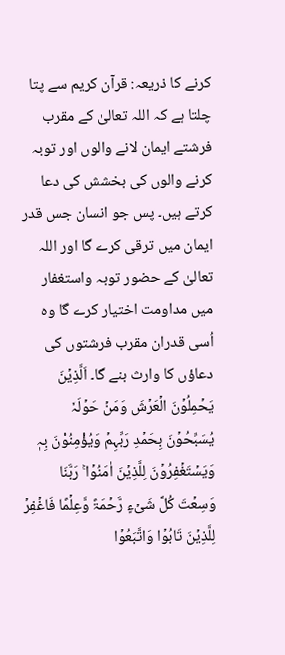کرنے کا ذریعہ: قرآن کریم سے پتا چلتا ہے کہ اللہ تعالیٰ کے مقرب فرشتے ایمان لانے والوں اور توبہ کرنے والوں کی بخشش کی دعا کرتے ہیں۔ پس جو انسان جس قدر ایمان میں ترقی کرے گا اور اللہ تعالیٰ کے حضور توبہ واستغفار میں مداومت اختیار کرے گا وہ اُسی قدران مقرب فرشتوں کی دعاؤں کا وارث بنے گا۔ اَلَّذِیۡنَ یَحۡمِلُوۡنَ الۡعَرۡشَ وَمَنۡ حَوۡلَہٗ یُسَبِّحُوۡنَ بِحَمۡدِ رَبِّہِمۡ وَیُؤْمِنُوْنَ بِہٖ وَیَسۡتَغۡفِرُوۡنَ لِلَّذِیۡنَ اٰمَنُوۡا ۚ رَبَّنَا وَسِعۡتَ کُلَّ شَیۡءٍ رَّحۡمَۃً وَّعِلۡمًا فَاغۡفِرۡ لِلَّذِیۡنَ تَابُوۡا وَاتَّبَعُوۡا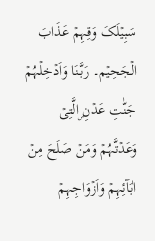سَبِیۡلَکَ وَقِہِمۡ عَذَابَ الۡجَحِیۡم۔ رَبَّنَا وَاَدۡخِلۡہُمۡ جَنّٰتِ عَدۡنِ ۣالَّتِیۡ وَعَدۡتَّہُمۡ وَمَنۡ صَلَحَ مِنۡ اٰبَآئِہِمۡ وَاَزۡوَاجِہِمۡ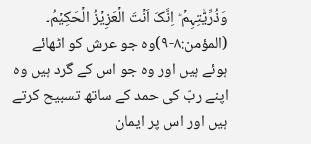وَذُرِّیّٰتِہِمۡ ؕ اِنَّکَ اَنۡتَ الۡعَزِیۡزُ الۡحَکِیۡمُ۔ (المؤمن:۸-۹)وہ جو عرش کو اٹھائے ہوئے ہیں اور وہ جو اس کے گرد ہیں وہ اپنے ربّ کی حمد کے ساتھ تسبیح کرتے ہیں اور اس پر ایمان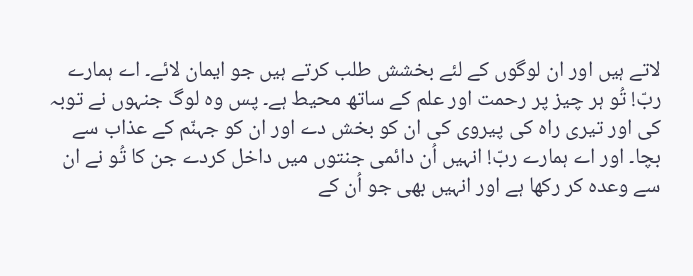لاتے ہیں اور ان لوگوں کے لئے بخشش طلب کرتے ہیں جو ایمان لائے۔ اے ہمارے ربّ! تُو ہر چیز پر رحمت اور علم کے ساتھ محیط ہے۔ پس وہ لوگ جنہوں نے توبہ کی اور تیری راہ کی پیروی کی ان کو بخش دے اور ان کو جہنّم کے عذاب سے بچا۔ اور اے ہمارے ربّ! انہیں اُن دائمی جنتوں میں داخل کردے جن کا تُو نے ان سے وعدہ کر رکھا ہے اور انہیں بھی جو اُن کے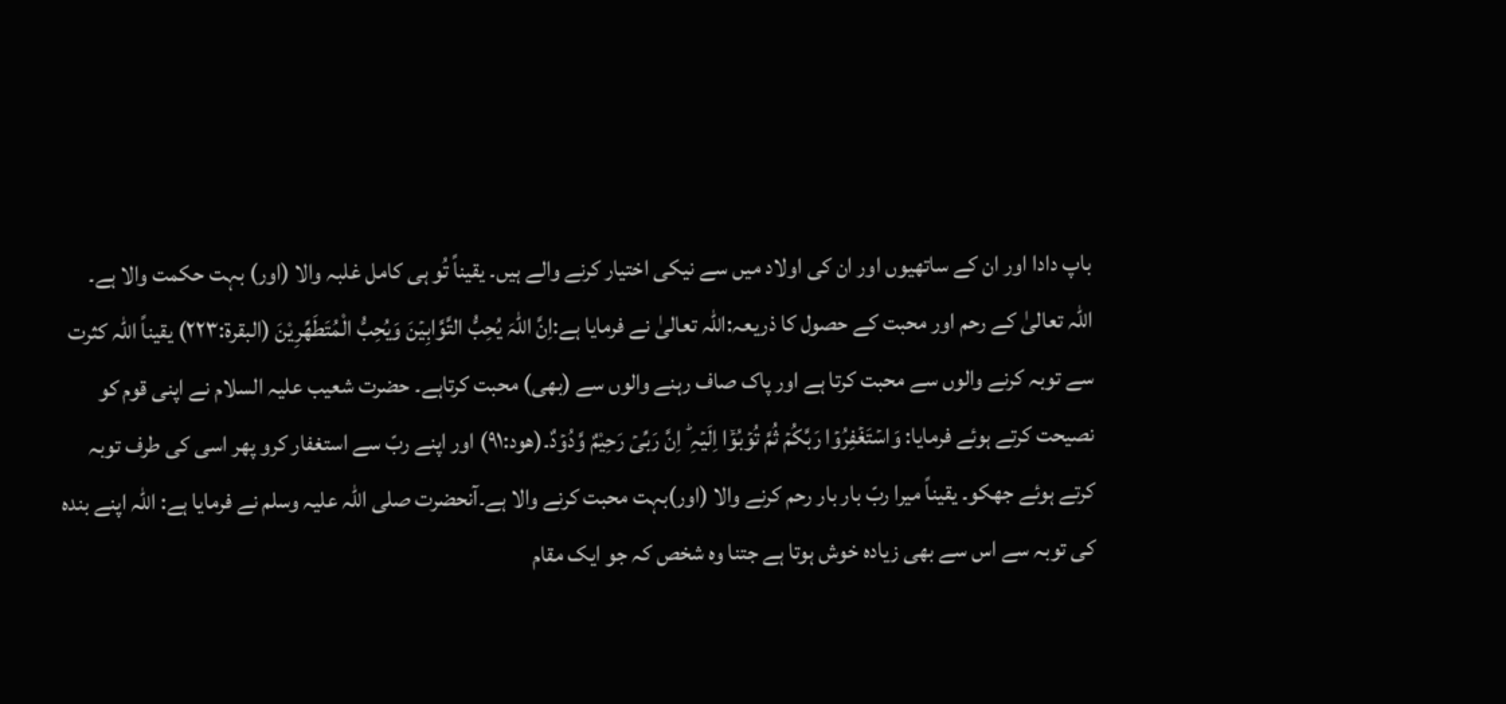باپ دادا اور ان کے ساتھیوں اور ان کی اولاد میں سے نیکی اختیار کرنے والے ہیں۔ یقیناً تُو ہی کامل غلبہ والا (اور) بہت حکمت والا ہے۔
اللہ تعالیٰ کے رحم اور محبت کے حصول کا ذریعہ:اللہ تعالیٰ نے فرمایا ہے:اِنَّ اللّٰہَ یُحِبُّ التَّوَّابِیۡنَ وَیُحِبُّ الْمُتَطَھِّرِیْنَ (البقرۃ:۲۲۳) یقیناً اللہ کثرت سے توبہ کرنے والوں سے محبت کرتا ہے اور پاک صاف رہنے والوں سے (بھی) محبت کرتاہے۔ حضرت شعیب علیہ السلام نے اپنی قوم کو نصیحت کرتے ہوئے فرمایا: وَاسۡتَغۡفِرُوۡا رَبَّکُمۡ ثُمَّ تُوۡبُوۡۤا اِلَیۡہِ ؕ اِنَّ رَبِّیۡ رَحِیْمٌ وَّدُوۡدٌ۔(ھود:۹۱) اور اپنے ربّ سے استغفار کرو پھر اسی کی طرف توبہ کرتے ہوئے جھکو۔ یقیناً میرا ربّ بار بار رحم کرنے والا (اور)بہت محبت کرنے والا ہے۔آنحضرت صلی اللہ علیہ وسلم نے فرمایا ہے: اللہ اپنے بندہ کی توبہ سے اس سے بھی زیادہ خوش ہوتا ہے جتنا وہ شخص کہ جو ایک مقام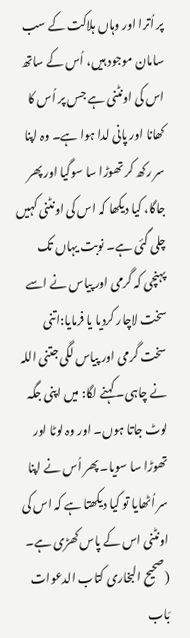پر اُترا اور وہاں ہلاکت کے سب سامان موجود ہیں، اُس کے ساتھ اس کی اونٹنی ہے جس پر اُس کا کھانا اور پانی لدا ہوا ہے۔ وہ اپنا سر رکھ کر تھوڑا سا سوگیا اور پھر جاگا، کیا دیکھا کہ اس کی اونٹنی کہیں چلی گئی ہے۔ نوبت یہاں تک پہنچی کہ گرمی اور پیاس نے اسے سخت لاچار کردیا یا فرمایا:اتنی سخت گرمی اور پیاس لگی جتنی اللہ نے چاہی۔ کہنے لگا: میں اپنی جگہ لوٹ جاتا ہوں۔ اور وہ لوٹا اور تھوڑا سا سویا۔ پھر اُس نے اپنا سر اُٹھایا تو کیا دیکھتا ہے کہ اس کی اونٹنی اس کے پاس کھڑی ہے۔ (صحیح البخاری کتاب الدعوات بَاب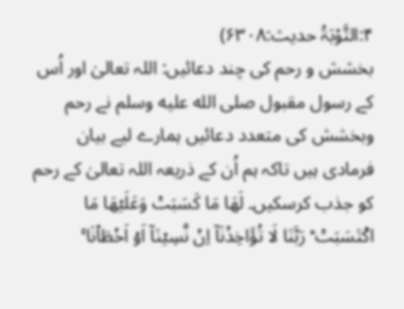۴:التَّوْبَۃُ حدیث:۶۳۰۸)
بخشش و رحم کی چند دعائیں: اللہ تعالیٰ اور اُس کے رسول مقبول صلى الله عليه وسلم نے رحم وبخشش کی متعدد دعائیں ہمارے لیے بیان فرمادی ہیں تاکہ ہم اُن کے ذریعہ اللہ تعالیٰ کے رحم کو جذب کرسکیں۔ لَھَا مَا کَسَبَتۡ وَعَلَیۡھَا مَا اکۡتَسَبَتۡ ؕ رَبَّنَا لَا تُؤَاخِذۡنَاۤ اِنۡ نَّسِیۡنَاۤ اَوۡ اَخۡطَاۡنَا ۚ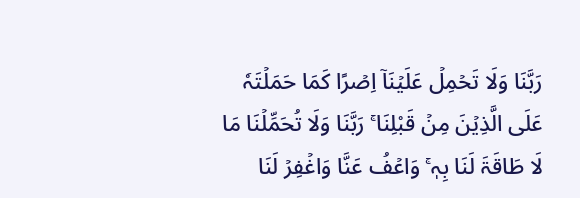رَبَّنَا وَلَا تَحۡمِلۡ عَلَیۡنَاۤ اِصۡرًا کَمَا حَمَلۡتَہٗ عَلَی الَّذِیۡنَ مِنۡ قَبْلِنَا ۚ رَبَّنَا وَلَا تُحَمِّلۡنَا مَا لَا طَاقَۃَ لَنَا بِہٖ ۚ وَاعۡفُ عَنَّا وَاغۡفِرۡ لَنَا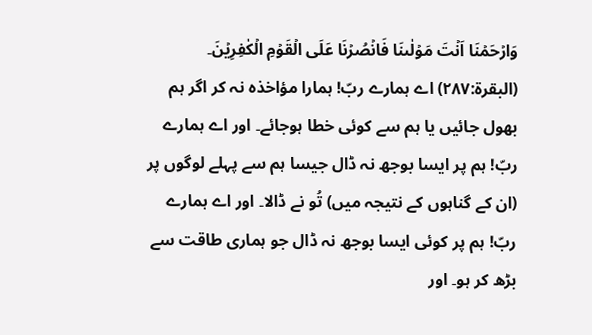وَارۡحَمۡنَا اَنۡتَ مَوۡلٰٮنَا فَانۡصُرۡنَا عَلَی الۡقَوۡمِ الۡکٰفِرِیۡنَ۔ (البقرۃ:۲۸۷) اے ہمارے ربّ! ہمارا مؤاخذہ نہ کر اگر ہم بھول جائیں یا ہم سے کوئی خطا ہوجائے۔ اور اے ہمارے ربّ! ہم پر ایسا بوجھ نہ ڈال جیسا ہم سے پہلے لوگوں پر (ان کے گناہوں کے نتیجہ میں) تُو نے ڈالا۔ اور اے ہمارے ربّ! ہم پر کوئی ایسا بوجھ نہ ڈال جو ہماری طاقت سے بڑھ کر ہو۔ اور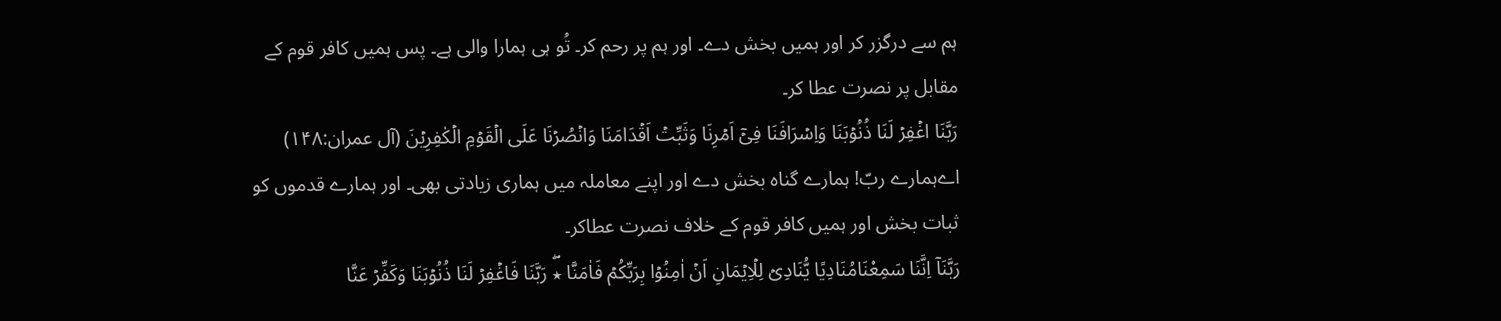ہم سے درگزر کر اور ہمیں بخش دے۔ اور ہم پر رحم کر۔ تُو ہی ہمارا والی ہے۔ پس ہمیں کافر قوم کے مقابل پر نصرت عطا کر۔
رَبَّنَا اغۡفِرۡ لَنَا ذُنُوۡبَنَا وَاِسۡرَافَنَا فِیۡۤ اَمۡرِنَا وَثَبِّتۡ اَقۡدَامَنَا وَانۡصُرۡنَا عَلَی الۡقَوۡمِ الۡکٰفِرِیۡنَ (آل عمران:۱۴۸) اےہمارے ربّ! ہمارے گناہ بخش دے اور اپنے معاملہ میں ہماری زیادتی بھی۔ اور ہمارے قدموں کو ثبات بخش اور ہمیں کافر قوم کے خلاف نصرت عطاکر۔
رَبَّنَاۤ اِنَّنَا سَمِعْنَامُنَادِیًا یُّنَادِیۡ لِلۡاِیۡمَانِ اَنۡ اٰمِنُوۡا بِرَبِّکُمۡ فَاٰمَنَّا ٭ۖ رَبَّنَا فَاغۡفِرۡ لَنَا ذُنُوۡبَنَا وَکَفِّرۡ عَنَّا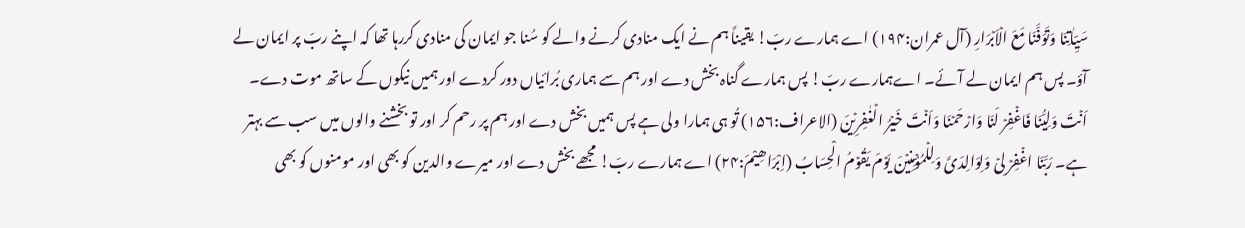سَیِّاٰتِنَا وَتَوَفَّنَا مَعَ الۡاَبۡرَارِ (آل عمران:۱۹۴) اے ہمارے ربّ! یقیناً ہم نے ایک منادی کرنے والے کو سُنا جو ایمان کی منادی کررہا تھا کہ اپنے ربّ پر ایمان لے آؤ۔ پس ہم ایمان لے آئے۔ اےہمارے ربّ! پس ہمارے گناہ بخش دے اور ہم سے ہماری بُرائیاں دور کردے اور ہمیں نیکوں کے ساتھ موت دے۔
اَنۡتَ وَلِیُّنَا فَاغۡفِرۡ لَنَا وَارۡحَمۡنَا وَاَنۡتَ خَیۡرُ الۡغٰفِرِیۡنَ (الاعراف:۱۵۶) تُو ہی ہمارا ولی ہے پس ہمیں بخش دے اور ہم پر رحم کر اور تو بخشنے والوں میں سب سے بہتر ہے۔ رَبَّنَا اغۡفِرۡ لِیۡ وَلِوَالِدَیَّ وَلِلۡمُؤۡمِنِیۡنَ یَوۡمَ یَقُوۡمُ الْحِسَابُ (اِبْرَاھِیْمَ:۲۴) اے ہمارے ربّ! مجھے بخش دے اور میرے والدین کو بھی اور مومنوں کو بھی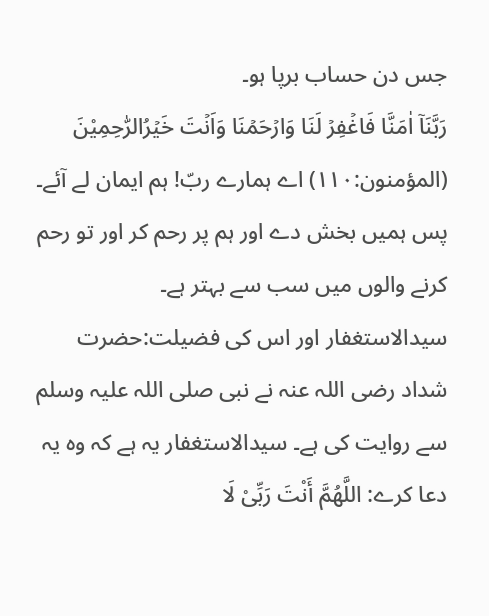جس دن حساب برپا ہو۔
رَبَّنَاۤ اٰمَنَّا فَاغۡفِرۡ لَنَا وَارۡحَمۡنَا وَاَنۡتَ خَیۡرُالرّٰحِمِیْنَ (المؤمنون:۱۱۰) اے ہمارے ربّ! ہم ایمان لے آئے۔ پس ہمیں بخش دے اور ہم پر رحم کر اور تو رحم کرنے والوں میں سب سے بہتر ہے۔
سیدالاستغفار اور اس کی فضیلت:حضرت شداد رضی اللہ عنہ نے نبی صلی اللہ علیہ وسلم سے روایت کی ہے۔ سیدالاستغفار یہ ہے کہ وہ یہ دعا کرے: اللَّھُمَّ أَنْتَ رَبِّیْ لَا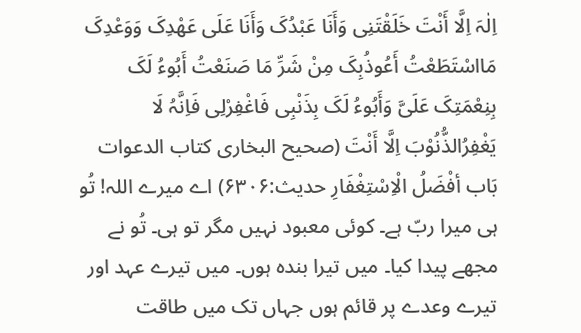اِلٰہَ اِلَّا أَنْتَ خَلَقْتَنِی وَأَنَا عَبْدُکَ وَأَنَا عَلَی عَھْدِکَ وَوَعْدِکَ مَااسْتَطَعْتُ أَعُوذُبِکَ مِنْ شَرِّ مَا صَنَعْتُ أَبُوءُ لَکَ بِنِعْمَتِکَ عَلَیَّ وَأَبُوءُ لَکَ بِذَنْبِی فَاغْفِرْلِی فَاِنَّہُ لَا یَغْفِرُالذُّنُوْبَ اِلَّا أَنْتَ (صحیح البخاری کتاب الدعوات بَاب أفْضَلُ الْاِسْتِغْفَارِ حدیث:۶۳۰۶) اے میرے اللہ! تُو ہی میرا ربّ ہے۔ کوئی معبود نہیں مگر تو ہی۔ تُو نے مجھے پیدا کیا۔ میں تیرا بندہ ہوں۔ میں تیرے عہد اور تیرے وعدے پر قائم ہوں جہاں تک میں طاقت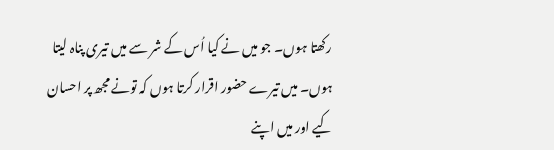رکھتا ہوں۔ جو میں نے کیا اُس کے شر سے میں تیری پناہ لیتا ہوں۔ میں تیرے حضور اقرار کرتا ہوں کہ تونے مجھ پر احسان کیے اور میں اپنے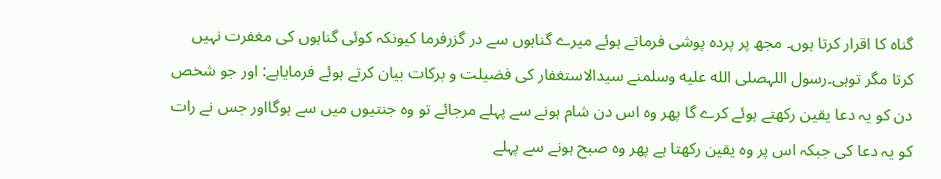گناہ کا اقرار کرتا ہوں۔ مجھ پر پردہ پوشی فرماتے ہوئے میرے گناہوں سے در گزرفرما کیونکہ کوئی گناہوں کی مغفرت نہیں کرتا مگر توہی۔رسول اللہصلى الله عليه وسلمنے سیدالاستغفار کی فضیلت و برکات بیان کرتے ہوئے فرمایاہے: اور جو شخص دن کو یہ دعا یقین رکھتے ہوئے کرے گا پھر وہ اس دن شام ہونے سے پہلے مرجائے تو وہ جنتیوں میں سے ہوگااور جس نے رات کو یہ دعا کی جبکہ اس پر وہ یقین رکھتا ہے پھر وہ صبح ہونے سے پہلے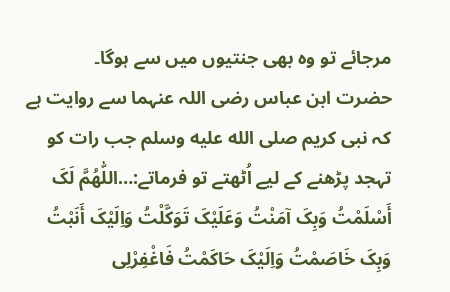مرجائے تو وہ بھی جنتیوں میں سے ہوگا۔
حضرت ابن عباس رضی اللہ عنہما سے روایت ہے کہ نبی کریم صلى الله عليه وسلم جب رات کو تہجد پڑھنے کے لیے اُٹھتے تو فرماتے:…اللّٰھُمَّ لَکَ أَسْلَمْتُ وَبِکَ آمَنْتُ وَعَلَیْکَ تَوَکَّلْتُ وَاِلَیْکَ أَنَبْتُ وَبِکَ خَاصَمْتُ وَاِلَیْکَ حَاکَمْتُ فَاغْفِرْلِی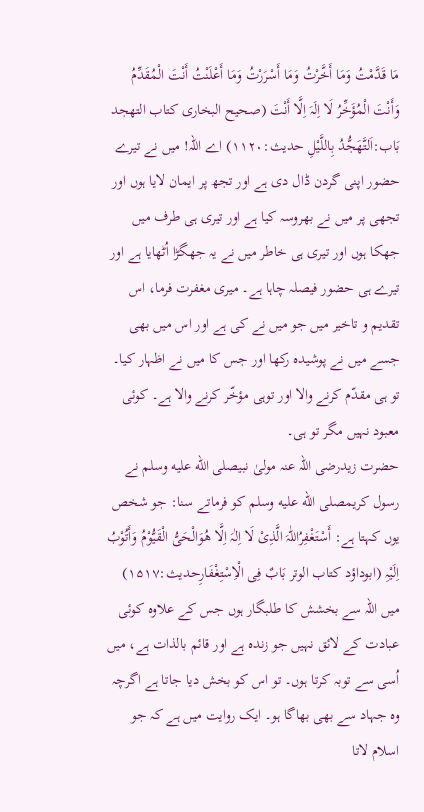مَا قَدَّمْتُ وَمَا أَخَّرْتُ وَمَا أَسْرَرْتُ وَمَا أَعْلَنْتُ أَنْتَ الْمُقَدِّمُ وَأَنْتَ الْمُؤَخِّرُ لَا اِلَہَ اِلَّا أَنْتَ (صحیح البخاری کتاب التھجد بَاب:اَلتَّھَجُّدُ بِاللَّیْلِ حدیث:۱۱۲۰) اے اللہ! میں نے تیرے حضور اپنی گردن ڈال دی ہے اور تجھ پر ایمان لایا ہوں اور تجھی پر میں نے بھروسہ کیا ہے اور تیری ہی طرف میں جھکا ہوں اور تیری ہی خاطر میں نے یہ جھگڑا اُٹھایا ہے اور تیرے ہی حضور فیصلہ چاہا ہے۔ میری مغفرت فرما، اس تقدیم و تاخیر میں جو میں نے کی ہے اور اس میں بھی جسے میں نے پوشیدہ رکھا اور جس کا میں نے اظہار کیا۔ تو ہی مقدّم کرنے والا اور توہی مؤخّر کرنے والا ہے۔ کوئی معبود نہیں مگر تو ہی۔
حضرت زیدرضی اللہ عنہ مولیٰ نبیصلى الله عليه وسلم نے رسول کریمصلى الله عليه وسلم کو فرماتے سنا: جو شخص یوں کہتا ہے: أَسْتَغْفِرُاللّٰہَ الَّذِیْ لَا اِلٰہَ اِلَّا ھُوَالْحَیُّ الْقَیُّوْمُ وَأَتُوْبُ اِلَیْہِ (ابوداؤد کتاب الوتر بَابٌ فِی الْاِسْتِغْفَارِحدیث:۱۵۱۷) میں اللہ سے بخشش کا طلبگار ہوں جس کے علاوہ کوئی عبادت کے لائق نہیں جو زندہ ہے اور قائم بالذات ہے، میں اُسی سے توبہ کرتا ہوں۔ تو اس کو بخش دیا جاتا ہے اگرچہ وہ جہاد سے بھی بھاگا ہو۔ ایک روایت میں ہے کہ جو اسلام لاتا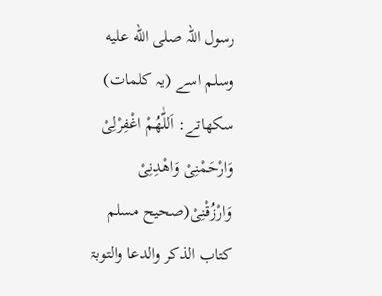رسول اللہ صلى الله عليه وسلم اسے (یہ کلمات) سکھاتے: اَللّٰھُمْ اغْفِرْلِیْ وَارْحَمْنِیْ وَاھْدِنِیْ وَارْزُقْنِیْ(صحیح مسلم کتاب الذکر والدعا والتوبۃ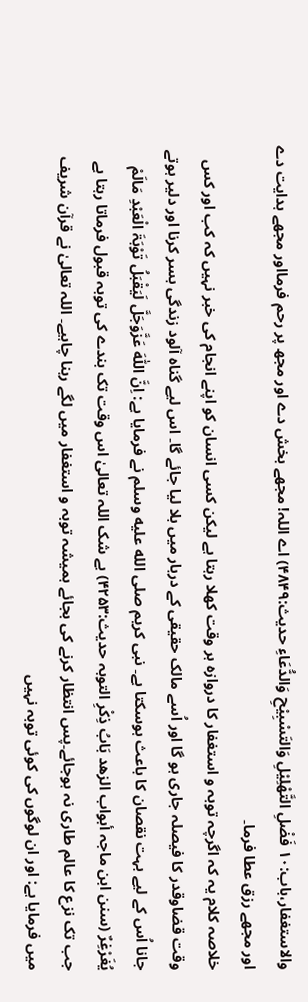والاستغفار،باب:۱۰ فَضْلِ التَّھْلِیْلِ وَالتَسْبِیْحِ وَالدُّعَاءِ حدیث:۴۸۴۹) اے اللہ! مجھے بخش دے اور مجھ پر رحم فرمااور مجھے ہدایت دے اور مجھے رزق عطا فرما۔
خلاصہ کلام یہ کہ اگرچہ توبہ و استغفار کا دروازہ ہر وقت کھلا رہتا ہے لیکن کسی انسان کو اپنے انجام کی خبر نہیں کہ کب اور کس وقت قضاوقدر کا فیصلہ جاری ہو گا اور اُسے مالک حقیقی کے دربار میں بلا لیا جائے گا۔ اس لیے گناہ آلود زندگی بسر کرنا اور دلیر ہوتے جانا اُس کے لیے بہت نقصان کا باعث ہوسکتا ہے۔ نبی کریم صلى الله عليه وسلم نے فرمایا ہے: اِنَّ اللّٰہَ عَزَّوَجَلَّ لَیَقْبَلُ تَوْبَۃَ الْعَبْدِ مَالَمْ یُغَرْغِرٌ (سنن ابن ماجہ أبواب الزھد بَابُ ذِکْرِ التوبہ حدیث:۴۲۵۳) بے شک اللہ تعالیٰ اس وقت تک بندے کی توبہ قبول فرماتا رہتا ہے جب تک نزع کا عالم طاری نہ ہوجائے۔پس انتظار کرنے کی بجائے ہمیشہ توبہ و استغفار میں لگے رہنا چاہیے۔ اللہ تعالیٰ نے قرآن شریف میں فرمایا ہے: اور ان لوگوں کی کوئی توبہ نہیں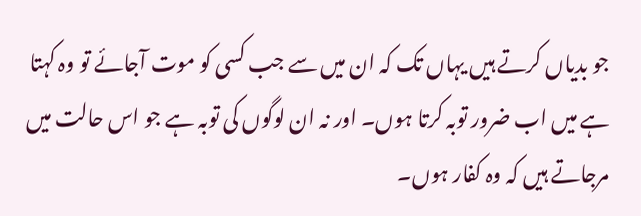جو بدیاں کرتے ہیں یہاں تک کہ ان میں سے جب کسی کو موت آجائے تو وہ کہتا ہے میں اب ضرور توبہ کرتا ہوں۔ اور نہ ان لوگوں کی توبہ ہے جو اس حالت میں مرجاتے ہیں کہ وہ کفار ہوں۔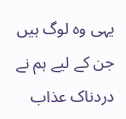یہی وہ لوگ ہیں جن کے لیے ہم نے دردناک عذاب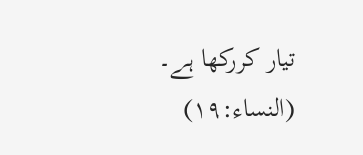تیار کررکھا ہے۔ (النساء:۱۹)